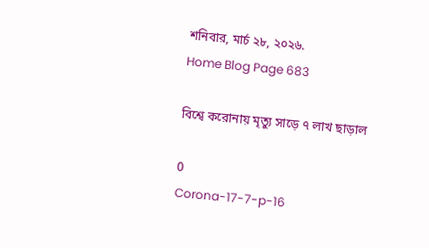শনিবার, মার্চ ২৮, ২০২৬.
Home Blog Page 683

বিশ্বে করোনায় মৃত্যু সাড়ে ৭ লাখ ছাড়াল

0
Corona-17-7-p-16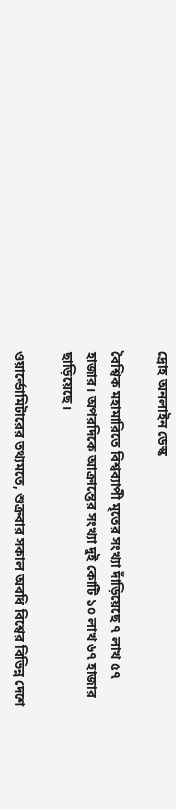দ্রোহ অনলাইন ডেস্ক

বৈশ্বিক মহামারিতে বিশ্বব্যাপী মৃতের সংখ্যা দাঁড়িয়েছে ৭ লাখ ৫৭ হাজার। অপরদিকে আক্রান্তের সংখ্যা দুই কোটি ১০ লাখ ৬৭ হাজার ছাড়িয়েছে।

ওয়ার্ল্ডোমিটারের তথ্যমতে, শুক্রবার সকাল অবধি বিশ্বের বিভিন্ন দেশে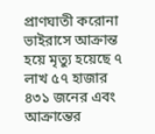প্রাণঘাতী করোনা ভাইরাসে আক্রান্ত হয়ে মৃত্যু হয়েছে ৭ লাখ ৫৭ হাজার ৪৩১ জনের এবং আক্রান্তের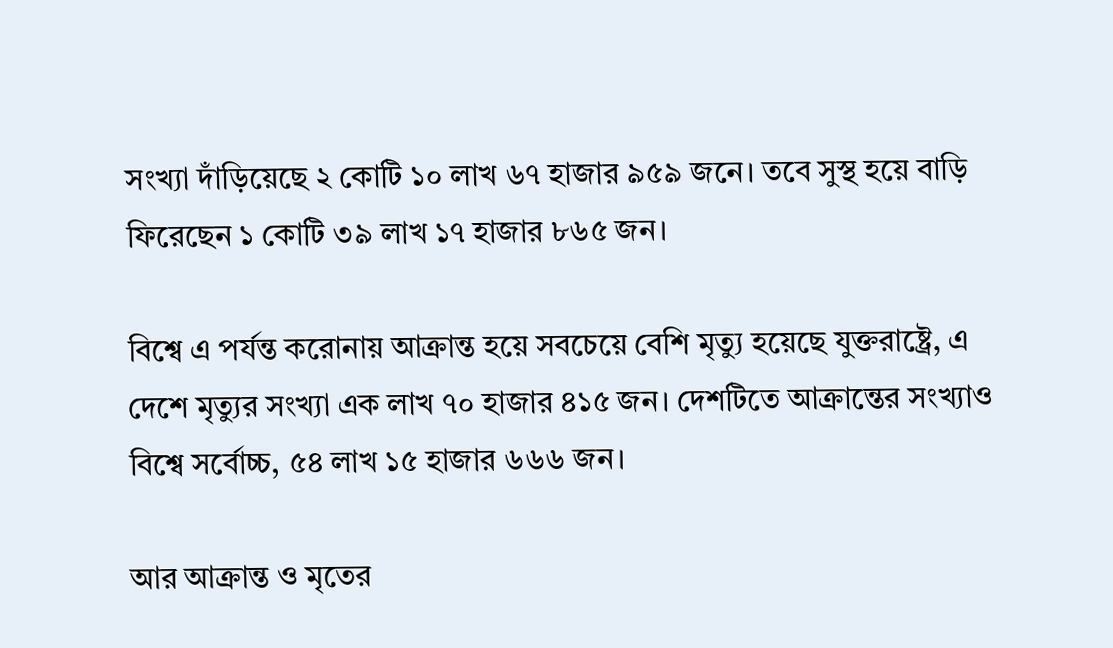সংখ্যা দাঁড়িয়েছে ২ কোটি ১০ লাখ ৬৭ হাজার ৯৫৯ জনে। তবে সুস্থ হয়ে বাড়ি ফিরেছেন ১ কোটি ৩৯ লাখ ১৭ হাজার ৮৬৫ জন।

বিশ্বে এ পর্যন্ত করোনায় আক্রান্ত হয়ে সবচেয়ে বেশি মৃত্যু হয়েছে যুক্তরাষ্ট্রে, এ দেশে মৃত্যুর সংখ্যা এক লাখ ৭০ হাজার ৪১৫ জন। দেশটিতে আক্রান্তের সংখ্যাও বিশ্বে সর্বোচ্চ, ৫৪ লাখ ১৫ হাজার ৬৬৬ জন।

আর আক্রান্ত ও মৃতের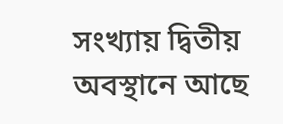সংখ্যায় দ্বিতীয় অবস্থানে আছে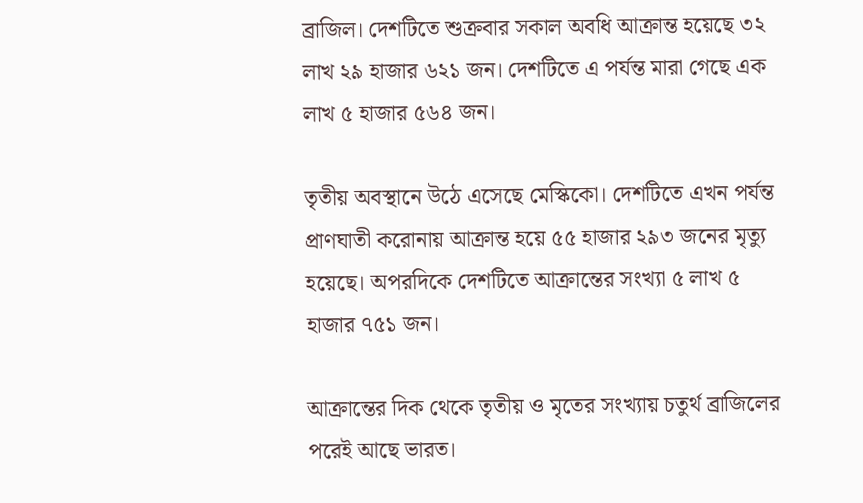ব্রাজিল। দেশটিতে শুক্রবার সকাল অবধি আক্রান্ত হয়েছে ৩২ লাখ ২৯ হাজার ৬২১ জন। দেশটিতে এ পর্যন্ত মারা গেছে এক লাখ ৫ হাজার ৫৬৪ জন।

তৃতীয় অবস্থানে উঠে এসেছে মেস্কিকো। দেশটিতে এখন পর্যন্ত প্রাণঘাতী করোনায় আক্রান্ত হয়ে ৫৫ হাজার ২৯৩ জনের মৃত্যু হয়েছে। অপরদিকে দেশটিতে আক্রান্তের সংখ্যা ৫ লাখ ৫ হাজার ৭৫১ জন।

আক্রান্তের দিক থেকে তৃতীয় ও মৃতের সংখ্যায় চতুর্থ ব্রাজিলের পরেই আছে ভারত।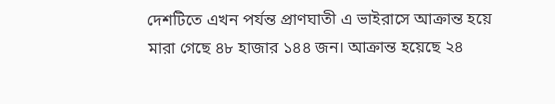দেশটিতে এখন পর্যন্ত প্রাণঘাতী এ ভাইরাসে আক্রান্ত হয়ে মারা গেছে ৪৮ হাজার ১৪৪ জন। আক্রান্ত হয়েছে ২৪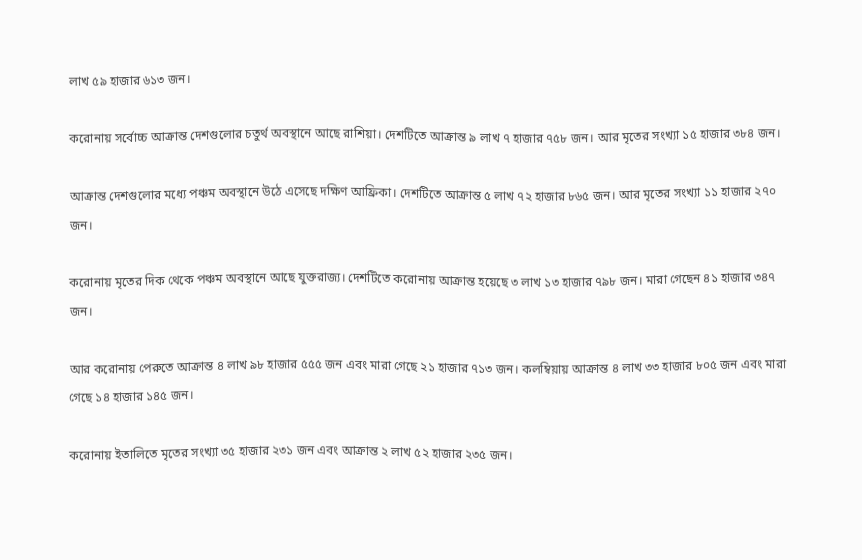লাখ ৫৯ হাজার ৬১৩ জন।

করোনায় সর্বোচ্চ আক্রান্ত দেশগুলোর চতুর্থ অবস্থানে আছে রাশিয়া। দেশটিতে আক্রান্ত ৯ লাখ ৭ হাজার ৭৫৮ জন। আর মৃতের সংখ্যা ১৫ হাজার ৩৮৪ জন।

আক্রান্ত দেশগুলোর মধ্যে পঞ্চম অবস্থানে উঠে এসেছে দক্ষিণ আফ্রিকা। দেশটিতে আক্রান্ত ৫ লাখ ৭২ হাজার ৮৬৫ জন। আর মৃতের সংখ্যা ১১ হাজার ২৭০ জন।

করোনায় মৃতের দিক থেকে পঞ্চম অবস্থানে আছে যুক্তরাজ্য। দেশটিতে করোনায় আক্রান্ত হয়েছে ৩ লাখ ১৩ হাজার ৭৯৮ জন। মারা গেছেন ৪১ হাজার ৩৪৭ জন।

আর করোনায় পেরুতে আক্রান্ত ৪ লাখ ৯৮ হাজার ৫৫৫ জন এবং মারা গেছে ২১ হাজার ৭১৩ জন। কলম্বিয়ায় আক্রান্ত ৪ লাখ ৩৩ হাজার ৮০৫ জন এবং মারা গেছে ১৪ হাজার ১৪৫ জন।

করোনায় ইতালিতে মৃতের সংখ্যা ৩৫ হাজার ২৩১ জন এবং আক্রান্ত ২ লাখ ৫২ হাজার ২৩৫ জন।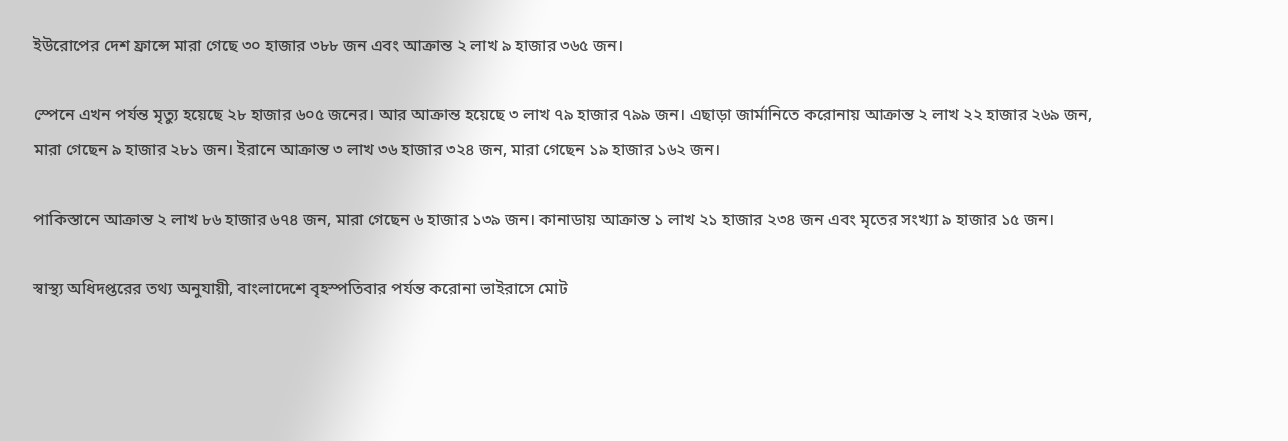ইউরোপের দেশ ফ্রান্সে মারা গেছে ৩০ হাজার ৩৮৮ জন এবং আক্রান্ত ২ লাখ ৯ হাজার ৩৬৫ জন।

স্পেনে এখন পর্যন্ত মৃত্যু হয়েছে ২৮ হাজার ৬০৫ জনের। আর আক্রান্ত হয়েছে ৩ লাখ ৭৯ হাজার ৭৯৯ জন। এছাড়া জার্মানিতে করোনায় আক্রান্ত ২ লাখ ২২ হাজার ২৬৯ জন, মারা গেছেন ৯ হাজার ২৮১ জন। ইরানে আক্রান্ত ৩ লাখ ৩৬ হাজার ৩২৪ জন, মারা গেছেন ১৯ হাজার ১৬২ জন।

পাকিস্তানে আক্রান্ত ২ লাখ ৮৬ হাজার ৬৭৪ জন, মারা গেছেন ৬ হাজার ১৩৯ জন। কানাডায় আক্রান্ত ১ লাখ ২১ হাজার ২৩৪ জন এবং মৃতের সংখ্যা ৯ হাজার ১৫ জন।

স্বাস্থ্য অধিদপ্তরের তথ্য অনুযায়ী, বাংলাদেশে বৃহস্পতিবার পর্যন্ত করোনা ভাইরাসে মোট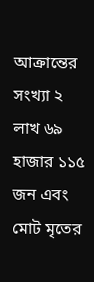আক্রান্তের সংখ্যা ২ লাখ ৬৯ হাজার ১১৫ জন এবং মোট মৃতের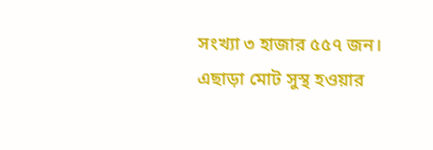সংখ্যা ৩ হাজার ৫৫৭ জন। এছাড়া মোট সুস্থ হওয়ার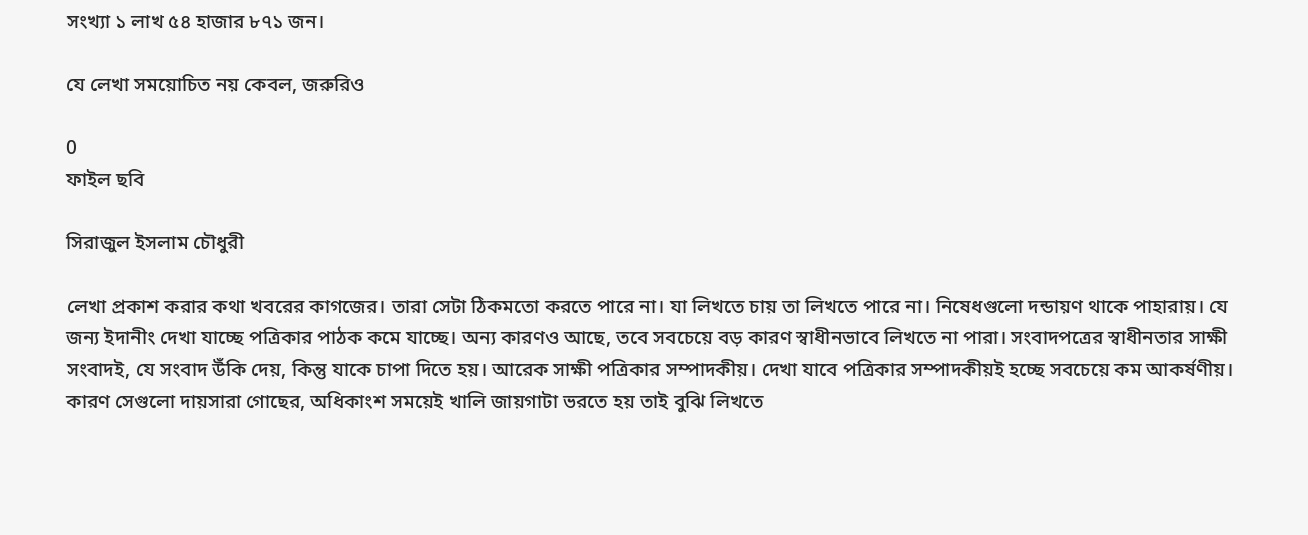সংখ্যা ১ লাখ ৫৪ হাজার ৮৭১ জন।

যে লেখা সময়োচিত নয় কেবল, জরুরিও

0
ফাইল ছবি

সিরাজুল ইসলাম চৌধুরী

লেখা প্রকাশ করার কথা খবরের কাগজের। তারা সেটা ঠিকমতো করতে পারে না। যা লিখতে চায় তা লিখতে পারে না। নিষেধগুলো দন্ডায়ণ থাকে পাহারায়। যে জন্য ইদানীং দেখা যাচ্ছে পত্রিকার পাঠক কমে যাচ্ছে। অন্য কারণও আছে, তবে সবচেয়ে বড় কারণ স্বাধীনভাবে লিখতে না পারা। সংবাদপত্রের স্বাধীনতার সাক্ষী সংবাদই, যে সংবাদ উঁকি দেয়, কিন্তু যাকে চাপা দিতে হয়। আরেক সাক্ষী পত্রিকার সম্পাদকীয়। দেখা যাবে পত্রিকার সম্পাদকীয়ই হচ্ছে সবচেয়ে কম আকর্ষণীয়। কারণ সেগুলো দায়সারা গোছের, অধিকাংশ সময়েই খালি জায়গাটা ভরতে হয় তাই বুঝি লিখতে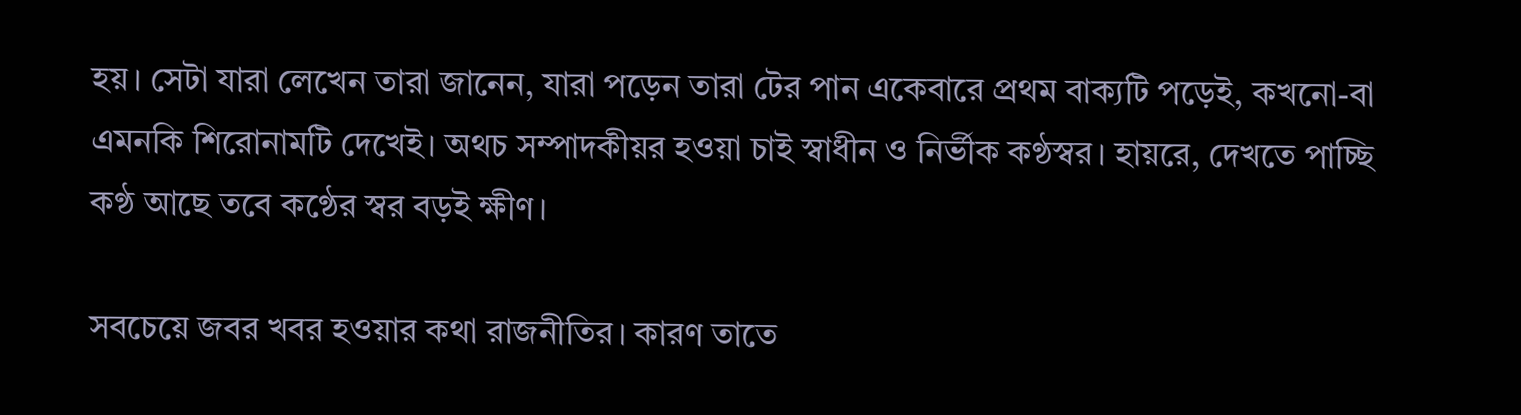হয়। সেটা যারা লেখেন তারা জানেন, যারা পড়েন তারা টের পান একেবারে প্রথম বাক্যটি পড়েই, কখনো-বা এমনকি শিরোনামটি দেখেই। অথচ সম্পাদকীয়র হওয়া চাই স্বাধীন ও নির্ভীক কণ্ঠস্বর। হায়রে, দেখতে পাচ্ছি কণ্ঠ আছে তবে কণ্ঠের স্বর বড়ই ক্ষীণ।

সবচেয়ে জবর খবর হওয়ার কথা রাজনীতির। কারণ তাতে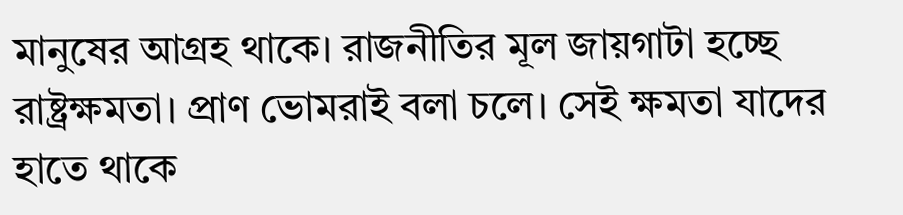মানুষের আগ্রহ থাকে। রাজনীতির মূল জায়গাটা হচ্ছে রাষ্ট্রক্ষমতা। প্রাণ ভোমরাই বলা চলে। সেই ক্ষমতা যাদের হাতে থাকে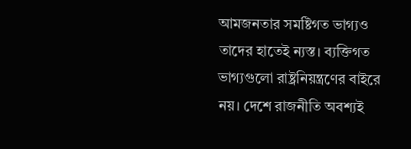আমজনতার সমষ্টিগত ভাগ্যও তাদের হাতেই ন্যস্ত। ব্যক্তিগত ভাগ্যগুলো রাষ্ট্রনিয়ন্ত্রণের বাইরে নয়। দেশে রাজনীতি অবশ্যই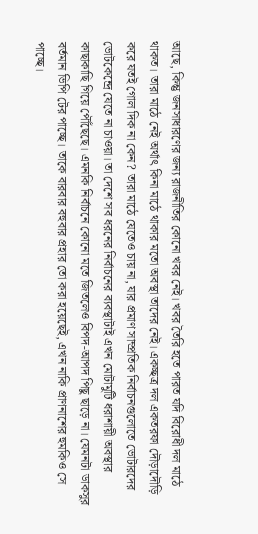আছে, কিন্তু জনসাধারণের জন্য রাজনীতির কোনো খবর নেই। খবর তৈরি হতে পারত যদি বিরোধী দল মাঠে থাকত। তারা মাঠে নেই অর্থাৎ কিনা মাঠে থাকার মতো অবস্থা তাদের নেই। একচ্ছত্র দল একতরফা দৌড়াদৌড়ি করে যতই গোল দিক না কেন? তারা মাঠে যেতেও চায় না, যার প্রমাণ সাম্প্রতিক নির্বাচনগুলোতে ভোটারদের ভোটকেন্দ্রে যেতে না চাওয়া। তা দেশে সব ধরনের নির্বাচনের ব্যবস্থাটাই এখন মোটামুটি ধরাশায়ী অবস্থার কাছাকাছি গিয়ে পৌঁছেছে। এমনকি নির্বাচনে কোনো মতে জিতলেও বিপদ-আপদ পিছু ছাড়ে না। যেমনটা ডাকসুর বর্তমান ভিপি টের পাচ্ছে। তাকে বারবার বহুবার প্রহার তো করা হয়েছেই, এখন নাকি প্রাণনাশের হুমকিও সে পাচ্ছে।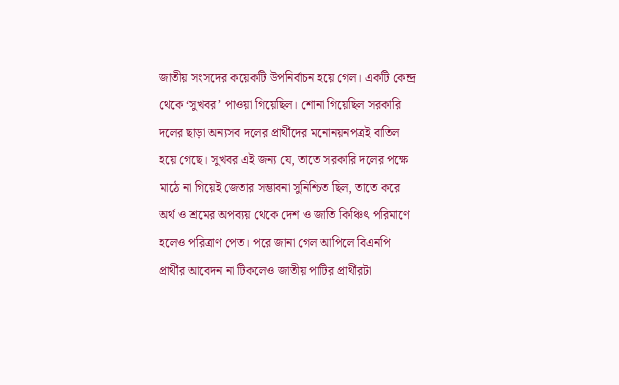জাতীয় সংসদের কয়েকটি উপনির্বাচন হয়ে গেল। একটি কেন্দ্র থেকে ‘সুখবর’ পাওয়া গিয়েছিল। শোনা গিয়েছিল সরকারি দলের ছাড়া অন্যসব দলের প্রার্থীদের মনোনয়নপত্রই বাতিল হয়ে গেছে। সুখবর এই জন্য যে, তাতে সরকারি দলের পক্ষে মাঠে না গিয়েই জেতার সম্ভাবনা সুনিশ্চিত ছিল, তাতে করে অর্থ ও শ্রমের অপব্যয় থেকে দেশ ও জাতি কিঞ্চিৎ পরিমাণে হলেও পরিত্রাণ পেত। পরে জানা গেল আপিলে বিএনপি প্রার্থীর আবেদন না টিকলেও জাতীয় পাটির প্রার্থীরটা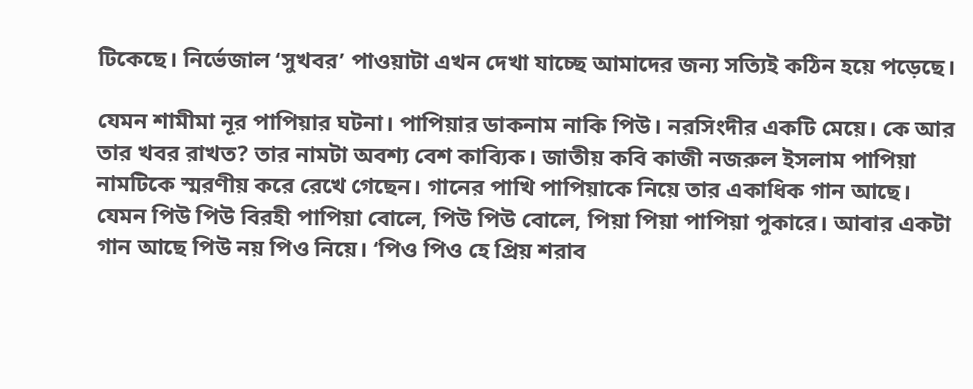টিকেছে। নির্ভেজাল ‘সুখবর’ পাওয়াটা এখন দেখা যাচ্ছে আমাদের জন্য সত্যিই কঠিন হয়ে পড়েছে।

যেমন শামীমা নূর পাপিয়ার ঘটনা। পাপিয়ার ডাকনাম নাকি পিউ। নরসিংদীর একটি মেয়ে। কে আর তার খবর রাখত? তার নামটা অবশ্য বেশ কাব্যিক। জাতীয় কবি কাজী নজরুল ইসলাম পাপিয়া নামটিকে স্মরণীয় করে রেখে গেছেন। গানের পাখি পাপিয়াকে নিয়ে তার একাধিক গান আছে। যেমন পিউ পিউ বিরহী পাপিয়া বোলে, পিউ পিউ বোলে, পিয়া পিয়া পাপিয়া পুকারে। আবার একটা গান আছে পিউ নয় পিও নিয়ে। ‘পিও পিও হে প্রিয় শরাব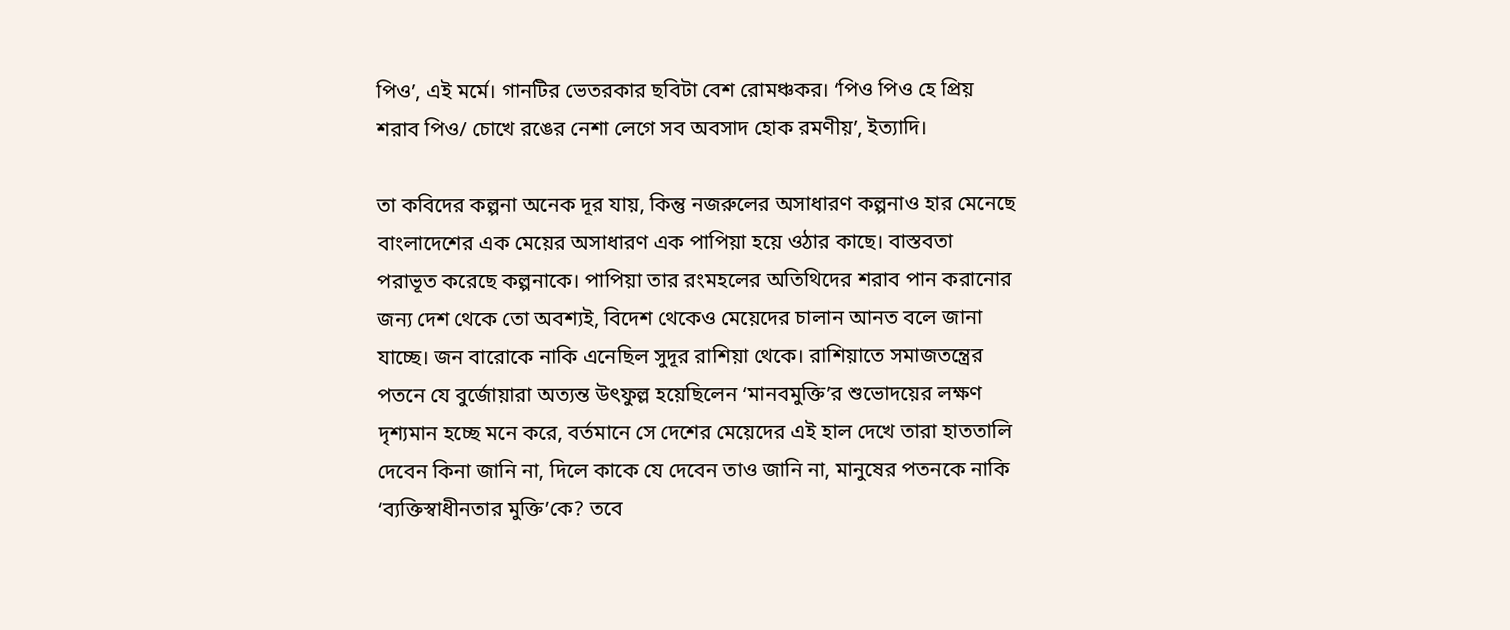পিও’, এই মর্মে। গানটির ভেতরকার ছবিটা বেশ রোমঞ্চকর। ‘পিও পিও হে প্রিয় শরাব পিও/ চোখে রঙের নেশা লেগে সব অবসাদ হোক রমণীয়’, ইত্যাদি।

তা কবিদের কল্পনা অনেক দূর যায়, কিন্তু নজরুলের অসাধারণ কল্পনাও হার মেনেছে বাংলাদেশের এক মেয়ের অসাধারণ এক পাপিয়া হয়ে ওঠার কাছে। বাস্তবতা পরাভূত করেছে কল্পনাকে। পাপিয়া তার রংমহলের অতিথিদের শরাব পান করানোর জন্য দেশ থেকে তো অবশ্যই, বিদেশ থেকেও মেয়েদের চালান আনত বলে জানা যাচ্ছে। জন বারোকে নাকি এনেছিল সুদূর রাশিয়া থেকে। রাশিয়াতে সমাজতন্ত্রের পতনে যে বুর্জোয়ারা অত্যন্ত উৎফুল্ল হয়েছিলেন ‘মানবমুক্তি’র শুভোদয়ের লক্ষণ দৃশ্যমান হচ্ছে মনে করে, বর্তমানে সে দেশের মেয়েদের এই হাল দেখে তারা হাততালি দেবেন কিনা জানি না, দিলে কাকে যে দেবেন তাও জানি না, মানুষের পতনকে নাকি ‘ব্যক্তিস্বাধীনতার মুক্তি’কে? তবে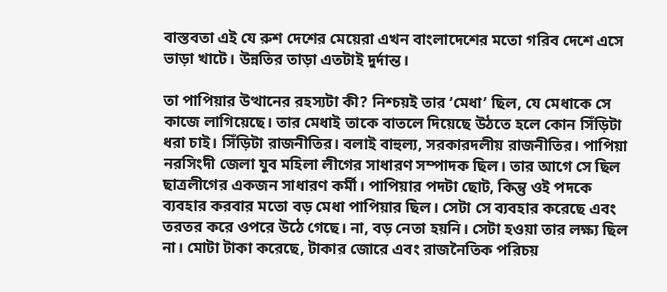বাস্তবতা এই যে রুশ দেশের মেয়েরা এখন বাংলাদেশের মতো গরিব দেশে এসে ভাড়া খাটে। উন্নতির তাড়া এতটাই দুর্দান্ত।

তা পাপিয়ার উত্থানের রহস্যটা কী? নিশ্চয়ই তার ‘মেধা’ ছিল, যে মেধাকে সে কাজে লাগিয়েছে। তার মেধাই তাকে বাতলে দিয়েছে উঠতে হলে কোন সিঁড়িটা ধরা চাই। সিঁড়িটা রাজনীতির। বলাই বাহুল্য, সরকারদলীয় রাজনীতির। পাপিয়া নরসিংদী জেলা যুব মহিলা লীগের সাধারণ সম্পাদক ছিল। তার আগে সে ছিল ছাত্রলীগের একজন সাধারণ কর্মী। পাপিয়ার পদটা ছোট, কিন্তু ওই পদকে ব্যবহার করবার মতো বড় মেধা পাপিয়ার ছিল। সেটা সে ব্যবহার করেছে এবং তরতর করে ওপরে উঠে গেছে। না, বড় নেতা হয়নি। সেটা হওয়া তার লক্ষ্য ছিল না। মোটা টাকা করেছে, টাকার জোরে এবং রাজনৈতিক পরিচয়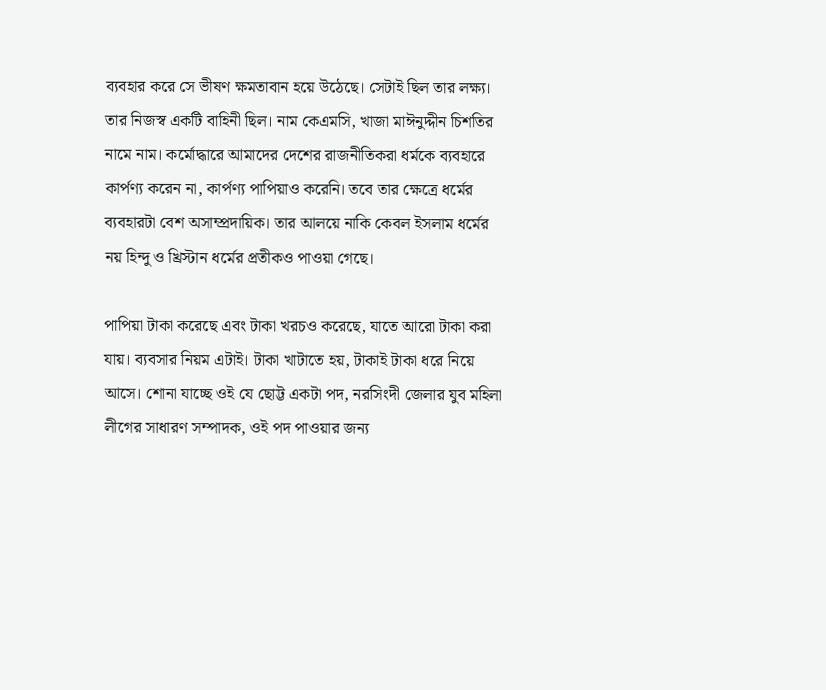ব্যবহার করে সে ভীষণ ক্ষমতাবান হয়ে উঠেছে। সেটাই ছিল তার লক্ষ্য। তার নিজস্ব একটি বাহিনী ছিল। নাম কেএমসি, খাজা মাঈনুদ্দীন চিশতির নামে নাম। কর্মোদ্ধারে আমাদের দেশের রাজনীতিকরা ধর্মকে ব্যবহারে কার্পণ্য করেন না, কার্পণ্য পাপিয়াও করেনি। তবে তার ক্ষেত্রে ধর্মের ব্যবহারটা বেশ অসাম্প্রদায়িক। তার আলয়ে নাকি কেবল ইসলাম ধর্মের নয় হিন্দু ও খ্রিস্টান ধর্মের প্রতীকও পাওয়া গেছে।

পাপিয়া টাকা করেছে এবং টাকা খরচও করেছে, যাতে আরো টাকা করা যায়। ব্যবসার নিয়ম এটাই। টাকা খাটাতে হয়, টাকাই টাকা ধরে নিয়ে আসে। শোনা যাচ্ছে ওই যে ছোট্ট একটা পদ, নরসিংদী জেলার যুব মহিলা লীগের সাধারণ সম্পাদক, ওই পদ পাওয়ার জন্য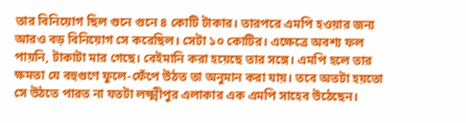তার বিনিয়োগ ছিল গুনে গুনে ৪ কোটি টাকার। তারপরে এমপি হওয়ার জন্য আরও বড় বিনিয়োগ সে করেছিল। সেটা ১০ কোটির। এক্ষেত্রে অবশ্য ফল পায়নি, টাকাটা মার গেছে। বেইমানি করা হয়েছে তার সঙ্গে। এমপি হলে তার ক্ষমতা যে বহুগুণে ফুলে-ফেঁপে উঠত তা অনুমান করা যায়। তবে অতটা হয়তো সে উঠতে পারত না যতটা লক্ষ্মীপুর এলাকার এক এমপি সাহেব উঠেছেন।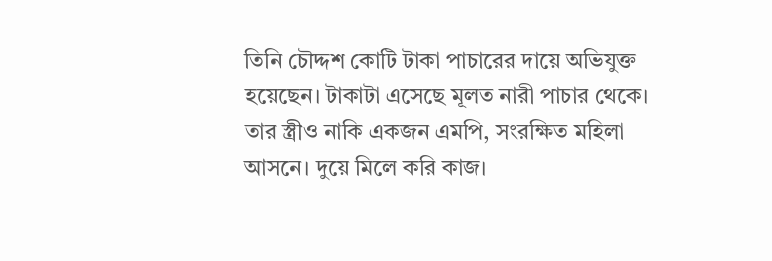তিনি চৌদ্দশ কোটি টাকা পাচারের দায়ে অভিযুক্ত হয়েছেন। টাকাটা এসেছে মূলত নারী পাচার থেকে। তার স্ত্রীও নাকি একজন এমপি, সংরক্ষিত মহিলা আসনে। দুয়ে মিলে করি কাজ।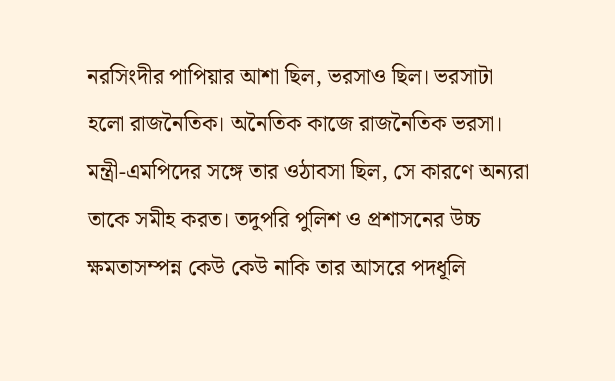নরসিংদীর পাপিয়ার আশা ছিল, ভরসাও ছিল। ভরসাটা হলো রাজনৈতিক। অনৈতিক কাজে রাজনৈতিক ভরসা। মন্ত্রী-এমপিদের সঙ্গে তার ওঠাবসা ছিল, সে কারণে অন্যরা তাকে সমীহ করত। তদুপরি পুলিশ ও প্রশাসনের উচ্চ ক্ষমতাসম্পন্ন কেউ কেউ নাকি তার আসরে পদধূলি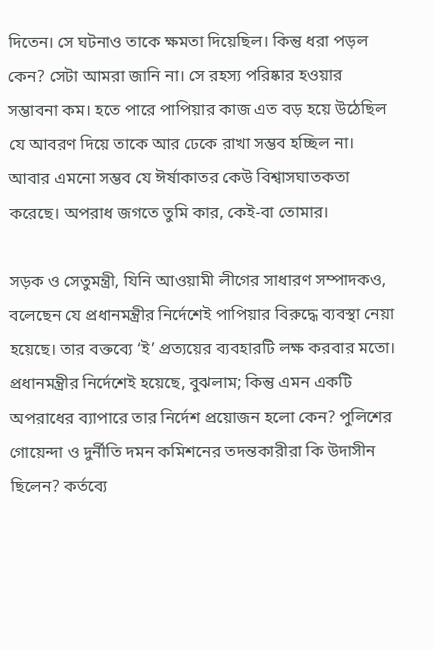দিতেন। সে ঘটনাও তাকে ক্ষমতা দিয়েছিল। কিন্তু ধরা পড়ল কেন? সেটা আমরা জানি না। সে রহস্য পরিষ্কার হওয়ার সম্ভাবনা কম। হতে পারে পাপিয়ার কাজ এত বড় হয়ে উঠেছিল যে আবরণ দিয়ে তাকে আর ঢেকে রাখা সম্ভব হচ্ছিল না। আবার এমনো সম্ভব যে ঈর্ষাকাতর কেউ বিশ্বাসঘাতকতা করেছে। অপরাধ জগতে তুমি কার, কেই-বা তোমার।

সড়ক ও সেতুমন্ত্রী, যিনি আওয়ামী লীগের সাধারণ সম্পাদকও, বলেছেন যে প্রধানমন্ত্রীর নির্দেশেই পাপিয়ার বিরুদ্ধে ব্যবস্থা নেয়া হয়েছে। তার বক্তব্যে ‘ই’ প্রত্যয়ের ব্যবহারটি লক্ষ করবার মতো। প্রধানমন্ত্রীর নির্দেশেই হয়েছে, বুঝলাম; কিন্তু এমন একটি অপরাধের ব্যাপারে তার নির্দেশ প্রয়োজন হলো কেন? পুলিশের গোয়েন্দা ও দুর্নীতি দমন কমিশনের তদন্তকারীরা কি উদাসীন ছিলেন? কর্তব্যে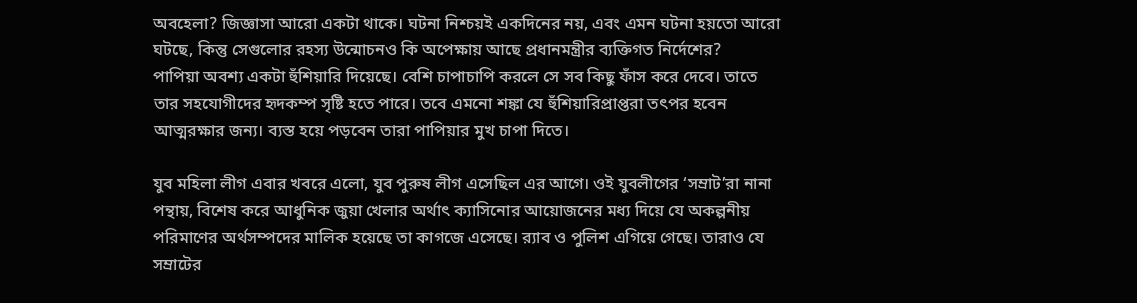অবহেলা? জিজ্ঞাসা আরো একটা থাকে। ঘটনা নিশ্চয়ই একদিনের নয়, এবং এমন ঘটনা হয়তো আরো ঘটছে, কিন্তু সেগুলোর রহস্য উন্মোচনও কি অপেক্ষায় আছে প্রধানমন্ত্রীর ব্যক্তিগত নির্দেশের?
পাপিয়া অবশ্য একটা হুঁশিয়ারি দিয়েছে। বেশি চাপাচাপি করলে সে সব কিছু ফাঁস করে দেবে। তাতে তার সহযোগীদের হৃদকম্প সৃষ্টি হতে পারে। তবে এমনো শঙ্কা যে হুঁশিয়ারিপ্রাপ্তরা তৎপর হবেন আত্মরক্ষার জন্য। ব্যস্ত হয়ে পড়বেন তারা পাপিয়ার মুখ চাপা দিতে।

যুব মহিলা লীগ এবার খবরে এলো, যুব পুরুষ লীগ এসেছিল এর আগে। ওই যুবলীগের ‘সম্রাট’রা নানা পন্থায়, বিশেষ করে আধুনিক জুয়া খেলার অর্থাৎ ক্যাসিনোর আয়োজনের মধ্য দিয়ে যে অকল্পনীয় পরিমাণের অর্থসম্পদের মালিক হয়েছে তা কাগজে এসেছে। র‌্যাব ও পুলিশ এগিয়ে গেছে। তারাও যে সম্রাটের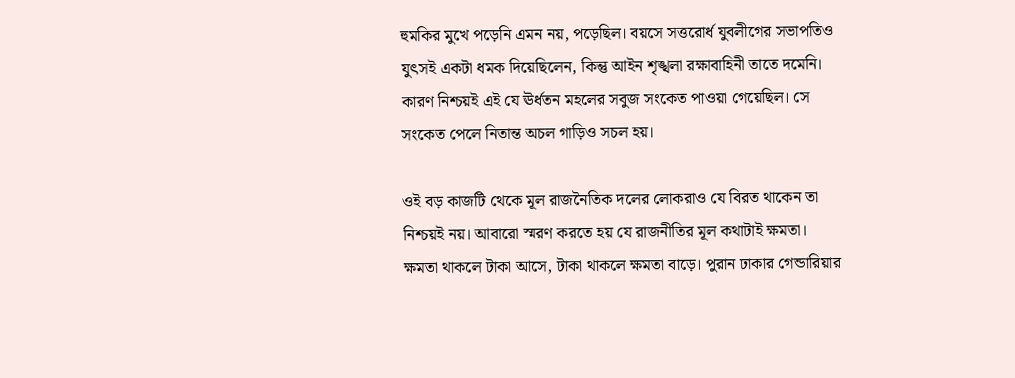হুমকির মুখে পড়েনি এমন নয়, পড়েছিল। বয়সে সত্তরোর্ধ যুবলীগের সভাপতিও যুৎসই একটা ধমক দিয়েছিলেন, কিন্তু আইন শৃঙ্খলা রক্ষাবাহিনী তাতে দমেনি। কারণ নিশ্চয়ই এই যে ঊর্ধতন মহলের সবুজ সংকেত পাওয়া গেয়েছিল। সে সংকেত পেলে নিতান্ত অচল গাড়িও সচল হয়।

ওই বড় কাজটি থেকে মূল রাজনৈতিক দলের লোকরাও যে বিরত থাকেন তা নিশ্চয়ই নয়। আবারো স্মরণ করতে হয় যে রাজনীতির মূল কথাটাই ক্ষমতা। ক্ষমতা থাকলে টাকা আসে, টাকা থাকলে ক্ষমতা বাড়ে। পুরান ঢাকার গেন্ডারিয়ার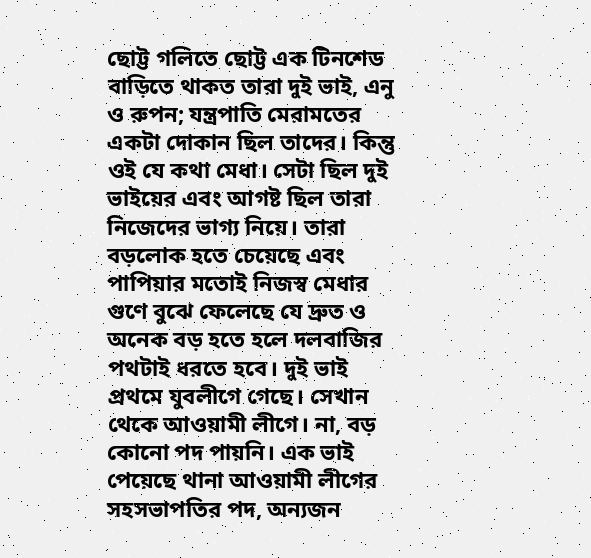ছোট্ট গলিতে ছোট্ট এক টিনশেড বাড়িতে থাকত তারা দুই ভাই, এনু ও রুপন; যন্ত্রপাতি মেরামতের একটা দোকান ছিল তাদের। কিন্তু ওই যে কথা মেধা। সেটা ছিল দুই ভাইয়ের এবং আগষ্ট ছিল তারা নিজেদের ভাগ্য নিয়ে। তারা বড়লোক হতে চেয়েছে এবং পাপিয়ার মতোই নিজস্ব মেধার গুণে বুঝে ফেলেছে যে দ্রুত ও অনেক বড় হতে হলে দলবাজির পথটাই ধরতে হবে। দুই ভাই প্রথমে যুবলীগে গেছে। সেখান থেকে আওয়ামী লীগে। না, বড় কোনো পদ পায়নি। এক ভাই পেয়েছে থানা আওয়ামী লীগের সহসভাপতির পদ, অন্যজন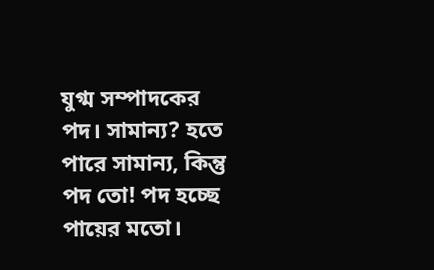যুগ্ম সম্পাদকের পদ। সামান্য? হতে পারে সামান্য, কিন্তু পদ তো! পদ হচ্ছে পায়ের মতো।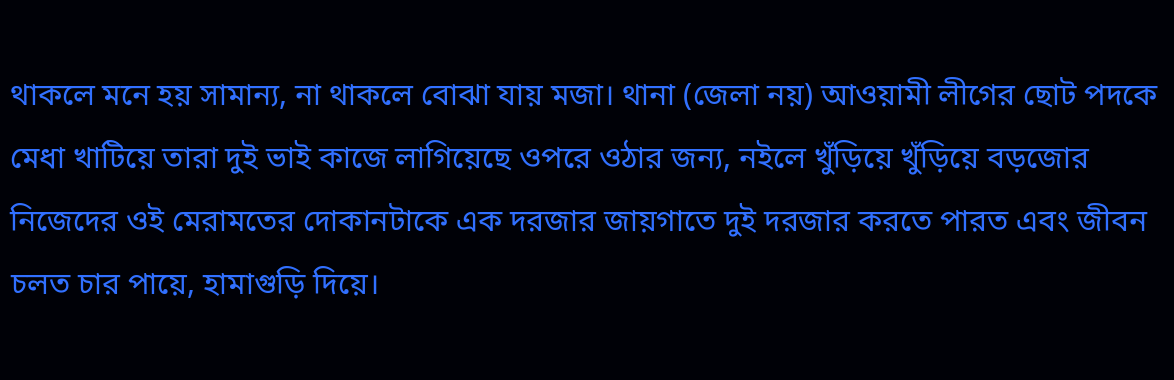থাকলে মনে হয় সামান্য, না থাকলে বোঝা যায় মজা। থানা (জেলা নয়) আওয়ামী লীগের ছোট পদকে মেধা খাটিয়ে তারা দুই ভাই কাজে লাগিয়েছে ওপরে ওঠার জন্য, নইলে খুঁড়িয়ে খুঁড়িয়ে বড়জোর নিজেদের ওই মেরামতের দোকানটাকে এক দরজার জায়গাতে দুই দরজার করতে পারত এবং জীবন চলত চার পায়ে, হামাগুড়ি দিয়ে।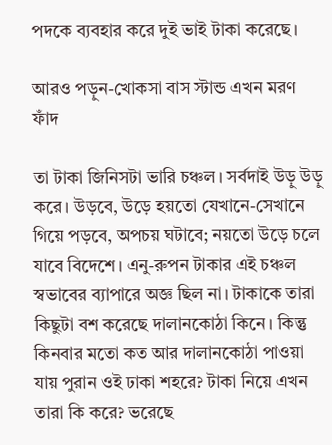পদকে ব্যবহার করে দুই ভাই টাকা করেছে।

আরও পড়ুন-খোকসা বাস স্টান্ড এখন মরণ ফাঁদ

তা টাকা জিনিসটা ভারি চঞ্চল। সর্বদাই উড়ু উড়ু করে। উড়বে, উড়ে হয়তো যেখানে-সেখানে গিয়ে পড়বে, অপচয় ঘটাবে; নয়তো উড়ে চলে যাবে বিদেশে। এনু-রুপন টাকার এই চঞ্চল স্বভাবের ব্যাপারে অজ্ঞ ছিল না। টাকাকে তারা কিছুটা বশ করেছে দালানকোঠা কিনে। কিন্তু কিনবার মতো কত আর দালানকোঠা পাওয়া যায় পুরান ওই ঢাকা শহরে? টাকা নিয়ে এখন তারা কি করে? ভরেছে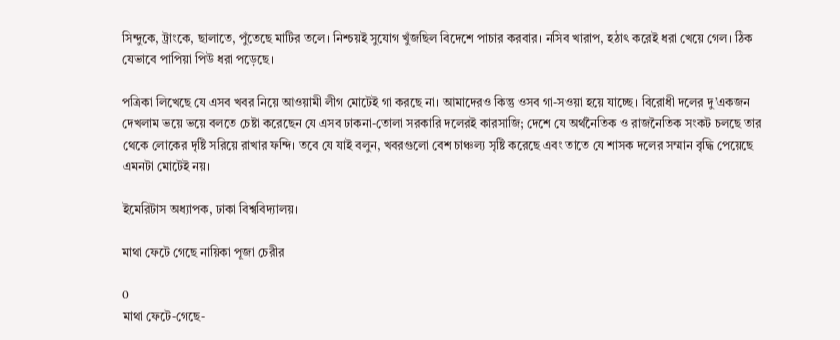সিন্দুকে, ট্রাংকে, ছালাতে, পুঁতেছে মাটির তলে। নিশ্চয়ই সুযোগ খুঁজছিল বিদেশে পাচার করবার। নসিব খারাপ, হঠাৎ করেই ধরা খেয়ে গেল। ঠিক যেভাবে পাপিয়া পিউ ধরা পড়েছে।

পত্রিকা লিখেছে যে এসব খবর নিয়ে আওয়ামী লীগ মোটেই গা করছে না। আমাদেরও কিন্তু ওসব গা-সওয়া হয়ে যাচ্ছে। বিরোধী দলের দু’একজন দেখলাম ভয়ে ভয়ে বলতে চেষ্টা করেছেন যে এসব ঢাকনা-তোলা সরকারি দলেরই কারসাজি; দেশে যে অর্থনৈতিক ও রাজনৈতিক সংকট চলছে তার থেকে লোকের দৃষ্টি সরিয়ে রাখার ফন্দি। তবে যে যাই বলুন, খবরগুলো বেশ চাঞ্চল্য সৃষ্টি করেছে এবং তাতে যে শাসক দলের সম্মান বৃদ্ধি পেয়েছে এমনটা মোটেই নয়।

ইমেরিটাস অধ্যাপক, ঢাকা বিশ্ববিদ্যালয়।

মাথা ফেটে গেছে নায়িকা পূজা চেরীর

0
মাথা ফেটে-গেছে-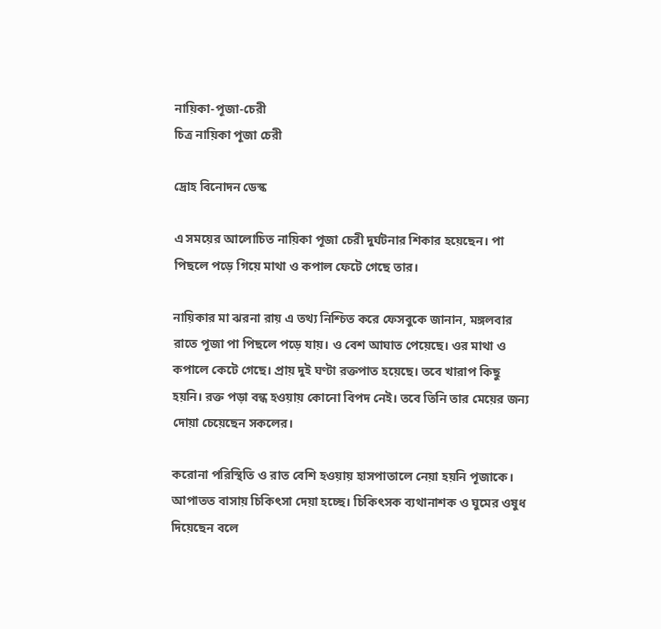নায়িকা-পূজা-চেরী
চিত্র নায়িকা পূজা চেরী

দ্রোহ বিনোদন ডেস্ক

এ সময়ের আলোচিত নায়িকা পূজা চেরী দুর্ঘটনার শিকার হয়েছেন। পা পিছলে পড়ে গিয়ে মাথা ও কপাল ফেটে গেছে তার।

নায়িকার মা ঝরনা রায় এ তথ্য নিশ্চিত করে ফেসবুকে জানান, মঙ্গলবার রাতে পূজা পা পিছলে পড়ে যায়। ও বেশ আঘাত পেয়েছে। ওর মাথা ও কপালে কেটে গেছে। প্রায় দুই ঘণ্টা রক্তপাত হয়েছে। তবে খারাপ কিছু হয়নি। রক্ত পড়া বন্ধ হওয়ায় কোনো বিপদ নেই। তবে তিনি তার মেয়ের জন্য দোয়া চেয়েছেন সকলের।

করোনা পরিস্থিতি ও রাত বেশি হওয়ায় হাসপাতালে নেয়া হয়নি পূজাকে। আপাতত বাসায় চিকিৎসা দেয়া হচ্ছে। চিকিৎসক ব্যথানাশক ও ঘুমের ওষুধ দিয়েছেন বলে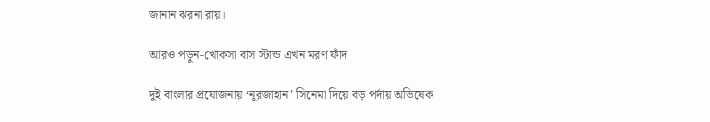জানান ঝরনা রায়।

আরও পড়ুন-খোকসা বাস স্টান্ড এখন মরণ ফাঁদ

দুই বাংলার প্রযোজনায় ‘নূরজাহান’ সিনেমা দিয়ে বড় পর্দায় অভিষেক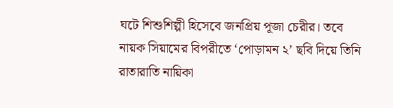ঘটে শিশুশিল্পী হিসেবে জনপ্রিয় পূজা চেরীর। তবে নায়ক সিয়ামের বিপরীতে ‘পোড়ামন ২’ ছবি দিয়ে তিনি রাতারাতি নায়িকা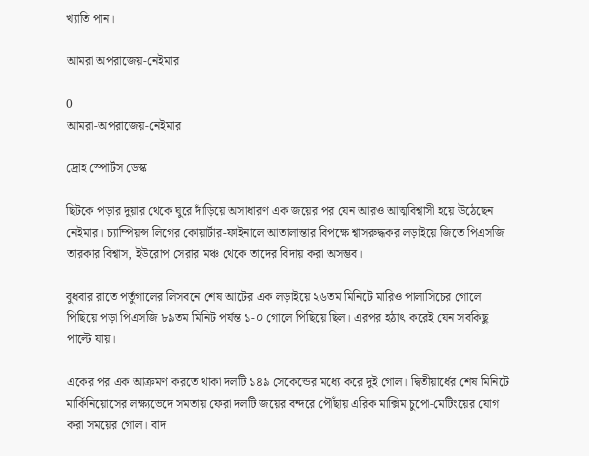খ্যাতি পান।

আমরা অপরাজেয়-নেইমার

0
আমরা-অপরাজেয়-নেইমার

দ্রোহ স্পোর্টস ডেস্ক

ছিটকে পড়ার দুয়ার থেকে ঘুরে দাঁড়িয়ে অসাধারণ এক জয়ের পর যেন আরও আত্মবিশ্বাসী হয়ে উঠেছেন নেইমার। চ্যাম্পিয়ন্স লিগের কোয়ার্টার-ফাইনালে আতালান্তার বিপক্ষে শ্বাসরুদ্ধকর লড়াইয়ে জিতে পিএসজি তারকার বিশ্বাস, ইউরোপ সেরার মঞ্চ থেকে তাদের বিদায় করা অসম্ভব।

বুধবার রাতে পর্তুগালের লিসবনে শেষ আটের এক লড়াইয়ে ২৬তম মিনিটে মারিও পালাসিচের গোলে পিছিয়ে পড়া পিএসজি ৮৯তম মিনিট পর্যন্ত ১-০ গোলে পিছিয়ে ছিল। এরপর হঠাৎ করেই যেন সবকিছু পাল্টে যায়।

একের পর এক আক্রমণ করতে থাকা দলটি ১৪৯ সেকেন্ডের মধ্যে করে দুই গোল। দ্বিতীয়ার্ধের শেষ মিনিটে মার্কিনিয়োসের লক্ষ্যভেদে সমতায় ফেরা দলটি জয়ের বন্দরে পৌঁছায় এরিক মাক্সিম চুপো-মেটিংয়ের যোগ করা সময়ের গোল। বাদ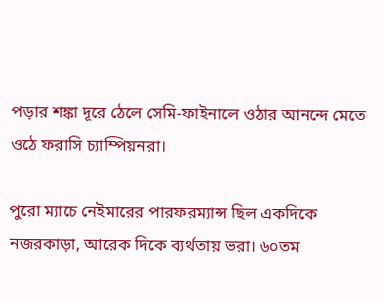পড়ার শঙ্কা দূরে ঠেলে সেমি-ফাইনালে ওঠার আনন্দে মেতে ওঠে ফরাসি চ্যাম্পিয়নরা।

পুরো ম্যাচে নেইমারের পারফরম্যান্স ছিল একদিকে নজরকাড়া, আরেক দিকে ব্যর্থতায় ভরা। ৬০তম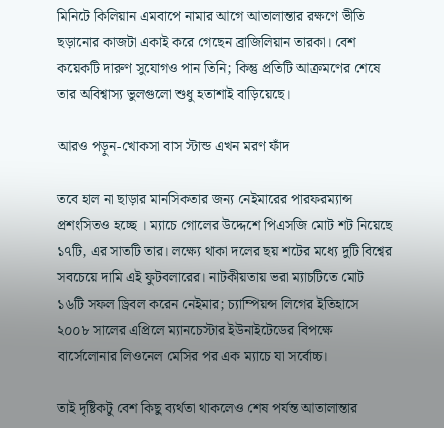মিনিটে কিলিয়ান এমবাপে নামার আগে আতালান্তার রক্ষণে ভীতি ছড়ানোর কাজটা একাই করে গেছেন ব্রাজিলিয়ান তারকা। বেশ কয়েকটি দারুণ সুযোগও পান তিনি; কিন্তু প্রতিটি আক্রমণের শেষে তার অবিশ্বাস্য ভুলগুলো শুধু হতাশাই বাড়িয়েছে।

আরও পড়ুন-খোকসা বাস স্টান্ড এখন মরণ ফাঁদ

তবে হাল না ছাড়ার মানসিকতার জন্য নেইমারের পারফরম্যান্স প্রশংসিতও হচ্ছে । ম্যাচে গোলের উদ্দেশে পিএসজি মোট শট নিয়েছে ১৭টি, এর সাতটি তার। লক্ষ্যে থাকা দলের ছয় শটের মধ্যে দুটি বিশ্বের সবচেয়ে দামি এই ফুটবলারের। নাটকীয়তায় ভরা ম্যাচটিতে মোট ১৬টি সফল ড্রিবল করেন নেইমার; চ্যাম্পিয়ন্স লিগের ইতিহাসে ২০০৮ সালের এপ্রিলে ম্যানচেস্টার ইউনাইটেডের বিপক্ষে বার্সেলোনার লিওনেল মেসির পর এক ম্যাচে যা সর্বোচ্চ।

তাই দৃষ্টিকটু বেশ কিছু ব্যর্থতা থাকলেও শেষ পর্যন্ত আতালান্তার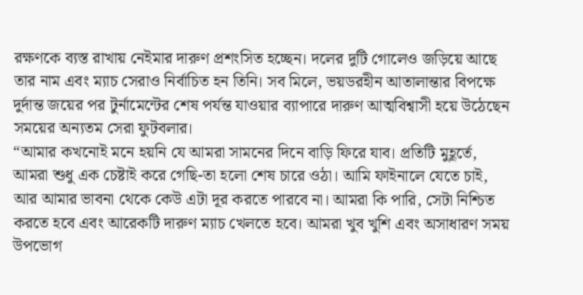রক্ষণকে ব্যস্ত রাখায় নেইমার দারুণ প্রশংসিত হচ্ছেন। দলের দুটি গোলেও জড়িয়ে আছে তার নাম এবং ম্যাচ সেরাও নির্বাচিত হন তিনি। সব মিলে, ভয়ডরহীন আতালান্তার বিপক্ষে দুর্দান্ত জয়ের পর টুর্নামেন্টের শেষ পর্যন্ত যাওয়ার ব্যাপারে দারুণ আত্মবিশ্বাসী হয়ে উঠেছেন সময়ের অন্যতম সেরা ফুটবলার।
“আমার কখনোই মনে হয়নি যে আমরা সামনের দিনে বাড়ি ফিরে যাব। প্রতিটি মুহূর্তে, আমরা শুধু এক চেষ্টাই করে গেছি-তা হলো শেষ চারে ওঠা। আমি ফাইনালে যেতে চাই, আর আমার ভাবনা থেকে কেউ এটা দূর করতে পারবে না। আমরা কি পারি, সেটা নিশ্চিত করতে হবে এবং আরেকটি দারুণ ম্যাচ খেলতে হবে। আমরা খুব খুশি এবং অসাধারণ সময় উপভোগ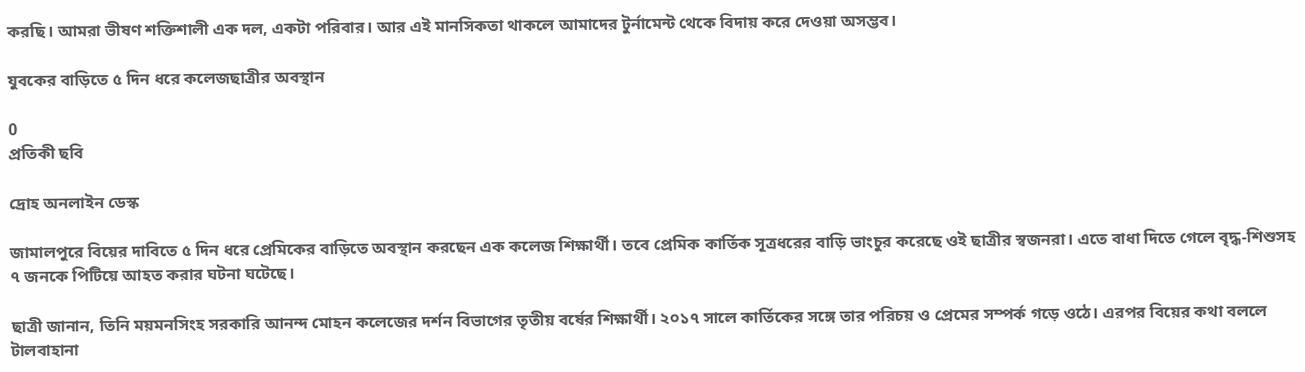করছি। আমরা ভীষণ শক্তিশালী এক দল, একটা পরিবার। আর এই মানসিকতা থাকলে আমাদের টুর্নামেন্ট থেকে বিদায় করে দেওয়া অসম্ভব।

যুবকের বাড়িতে ৫ দিন ধরে কলেজছাত্রীর অবস্থান

0
প্রতিকী ছবি

দ্রোহ অনলাইন ডেস্ক

জামালপুরে বিয়ের দাবিতে ৫ দিন ধরে প্রেমিকের বাড়িতে অবস্থান করছেন এক কলেজ শিক্ষার্থী। তবে প্রেমিক কার্তিক সূত্রধরের বাড়ি ভাংচুর করেছে ওই ছাত্রীর স্বজনরা। এতে বাধা দিতে গেলে বৃদ্ধ-শিশুসহ ৭ জনকে পিটিয়ে আহত করার ঘটনা ঘটেছে।

ছাত্রী জানান, তিনি ময়মনসিংহ সরকারি আনন্দ মোহন কলেজের দর্শন বিভাগের তৃতীয় বর্ষের শিক্ষার্থী। ২০১৭ সালে কার্তিকের সঙ্গে তার পরিচয় ও প্রেমের সম্পর্ক গড়ে ওঠে। এরপর বিয়ের কথা বললে টালবাহানা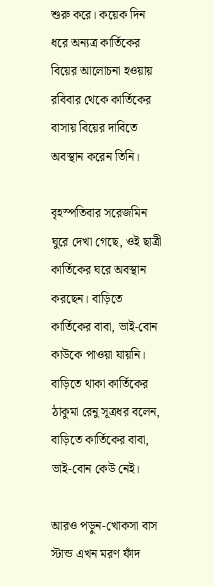শুরু করে। কয়েক দিন ধরে অন্যত্র কার্তিকের বিয়ের আলোচনা হওয়ায় রবিবার থেকে কার্তিকের বাসায় বিয়ের দাবিতে অবস্থান করেন তিনি।

বৃহস্পতিবার সরেজমিন ঘুরে দেখা গেছে, ওই ছাত্রী কার্তিকের ঘরে অবস্থান করছেন। বাড়িতে কার্তিকের বাবা, ভাই-বোন কাউকে পাওয়া যায়নি। বাড়িতে থাকা কার্তিকের ঠাকুমা রেনু সূত্রধর বলেন, বাড়িতে কার্তিকের বাবা, ভাই-বোন কেউ নেই।

আরও পড়ুন-খোকসা বাস স্টান্ড এখন মরণ ফাঁদ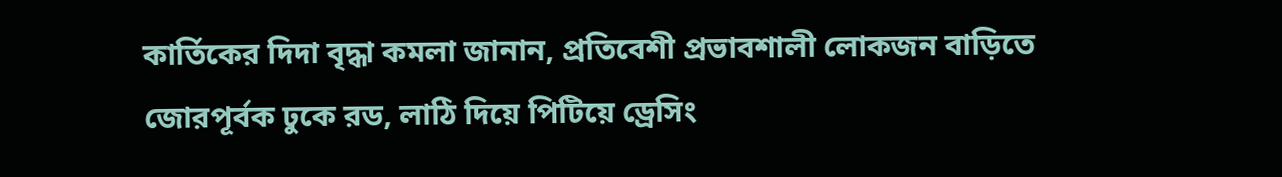কার্তিকের দিদা বৃদ্ধা কমলা জানান, প্রতিবেশী প্রভাবশালী লোকজন বাড়িতে জোরপূর্বক ঢুকে রড, লাঠি দিয়ে পিটিয়ে ড্রেসিং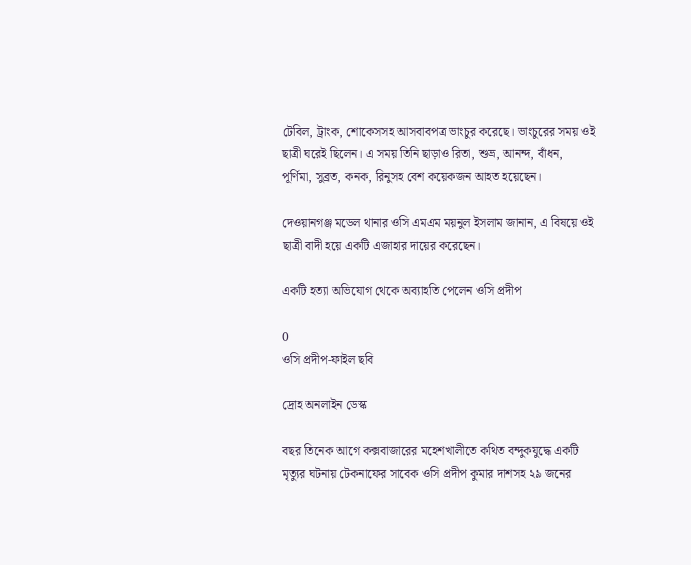টেবিল, ট্রাংক, শোকেসসহ আসবাবপত্র ভাংচুর করেছে। ভাংচুরের সময় ওই ছাত্রী ঘরেই ছিলেন। এ সময় তিনি ছাড়াও রিতা, শুভ্র, আনন্দ, বাঁধন, পূর্ণিমা, সুব্রত, কনক, রিনুসহ বেশ কয়েকজন আহত হয়েছেন।

দেওয়ানগঞ্জ মডেল থানার ওসি এমএম ময়নুল ইসলাম জানান, এ বিষয়ে ওই ছাত্রী বাদী হয়ে একটি এজাহার দায়ের করেছেন।

একটি হত্যা অভিযোগ থেকে অব্যাহতি পেলেন ওসি প্রদীপ

0
ওসি প্রদীপ-ফাইল ছবি

দ্রোহ অনলাইন ডেস্ক

বছর তিনেক আগে কক্সবাজারের মহেশখালীতে কথিত বন্দুকযুদ্ধে একটি মৃত্যুর ঘটনায় টেকনাফের সাবেক ওসি প্রদীপ কুমার দাশসহ ২৯ জনের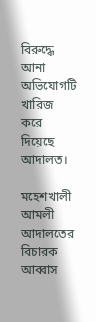বিরুদ্ধে আনা অভিযোগটি খারিজ করে দিয়েছে আদালত।

মহেশখালী আমলী আদালতের বিচারক আব্বাস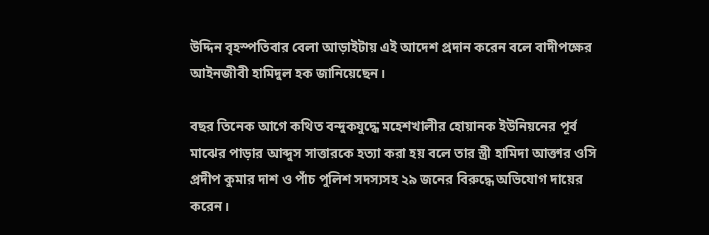উদ্দিন বৃহস্পতিবার বেলা আড়াইটায় এই আদেশ প্রদান করেন বলে বাদীপক্ষের আইনজীবী হামিদুল হক জানিয়েছেন।

বছর তিনেক আগে কথিত বন্দুকযুদ্ধে মহেশখালীর হোয়ানক ইউনিয়নের পূর্ব মাঝের পাড়ার আব্দুস সাত্তারকে হত্যা করা হয় বলে তার স্ত্রী হামিদা আক্তার ওসি প্রদীপ কুমার দাশ ও পাঁচ পুলিশ সদস্যসহ ২৯ জনের বিরুদ্ধে অভিযোগ দায়ের করেন।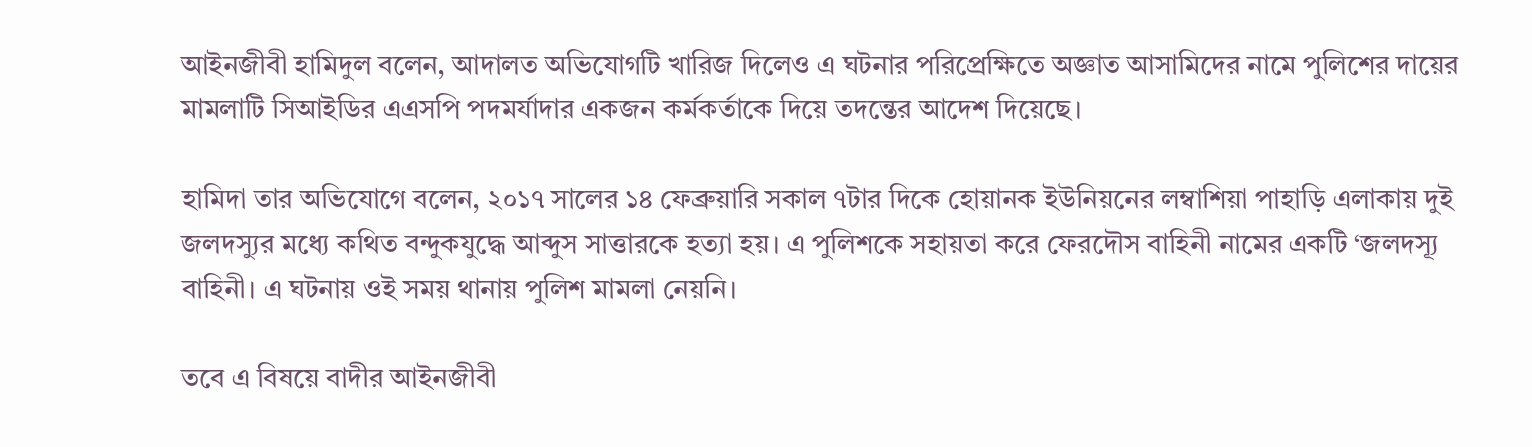আইনজীবী হামিদুল বলেন, আদালত অভিযোগটি খারিজ দিলেও এ ঘটনার পরিপ্রেক্ষিতে অজ্ঞাত আসামিদের নামে পুলিশের দায়ের মামলাটি সিআইডির এএসপি পদমর্যাদার একজন কর্মকর্তাকে দিয়ে তদন্তের আদেশ দিয়েছে।

হামিদা তার অভিযোগে বলেন, ২০১৭ সালের ১৪ ফেব্রুয়ারি সকাল ৭টার দিকে হোয়ানক ইউনিয়নের লম্বাশিয়া পাহাড়ি এলাকায় দুই জলদস্যুর মধ্যে কথিত বন্দুকযুদ্ধে আব্দুস সাত্তারকে হত্যা হয়। এ পুলিশকে সহায়তা করে ফেরদৌস বাহিনী নামের একটি ‘জলদস্যূ বাহিনী। এ ঘটনায় ওই সময় থানায় পুলিশ মামলা নেয়নি।

তবে এ বিষয়ে বাদীর আইনজীবী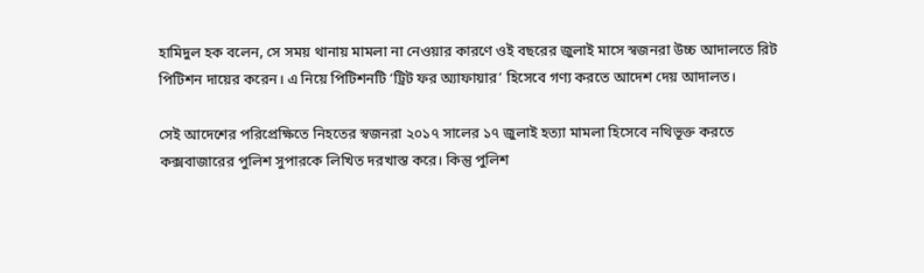হামিদুল হক বলেন, সে সময় থানায় মামলা না নেওয়ার কারণে ওই বছরের জুলাই মাসে স্বজনরা উচ্চ আদালতে রিট পিটিশন দায়ের করেন। এ নিয়ে পিটিশনটি ‘ট্রিট ফর অ্যাফায়ার’ হিসেবে গণ্য করতে আদেশ দেয় আদালত।

সেই আদেশের পরিপ্রেক্ষিতে নিহতের স্বজনরা ২০১৭ সালের ১৭ জুলাই হত্যা মামলা হিসেবে নথিভূক্ত করতে কক্সবাজারের পুলিশ সুপারকে লিখিত দরখাস্ত করে। কিন্তু পুলিশ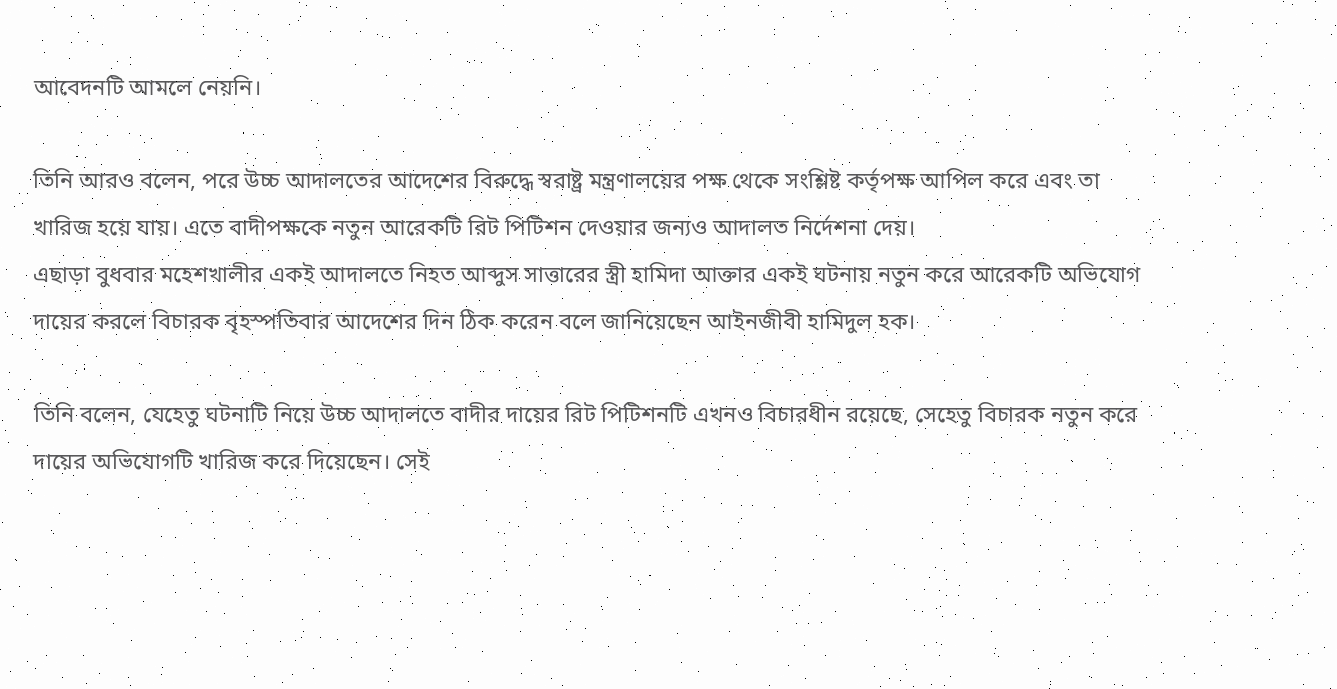আবেদনটি আমলে নেয়নি।

তিনি আরও বলেন, পরে উচ্চ আদালতের আদেশের বিরুদ্ধে স্বরাষ্ট্র মন্ত্রণালয়ের পক্ষ থেকে সংশ্লিষ্ট কর্তৃপক্ষ আপিল করে এবং তা খারিজ হয়ে যায়। এতে বাদীপক্ষকে নতুন আরেকটি রিট পিটিশন দেওয়ার জন্যও আদালত নির্দেশনা দেয়।
এছাড়া বুধবার মহেশখালীর একই আদালতে নিহত আব্দুস সাত্তারের স্ত্রী হামিদা আক্তার একই ঘটনায় নতুন করে আরেকটি অভিযোগ দায়ের করলে বিচারক বৃহস্পতিবার আদেশের দিন ঠিক করেন বলে জানিয়েছেন আইনজীবী হামিদুল হক।

তিনি বলেন, যেহেতু ঘটনাটি নিয়ে উচ্চ আদালতে বাদীর দায়ের রিট পিটিশনটি এখনও বিচারধীন রয়েছে, সেহেতু বিচারক নতুন করে দায়ের অভিযোগটি খারিজ করে দিয়েছেন। সেই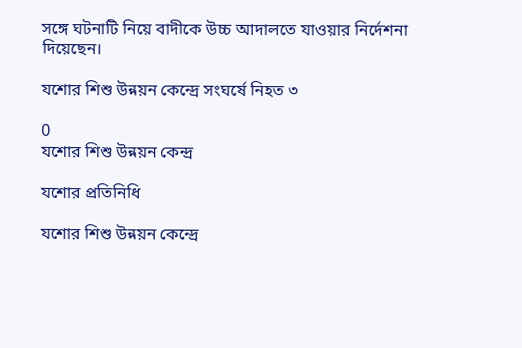সঙ্গে ঘটনাটি নিয়ে বাদীকে উচ্চ আদালতে যাওয়ার নির্দেশনা দিয়েছেন।

যশোর শিশু উন্নয়ন কেন্দ্রে সংঘর্ষে নিহত ৩

0
যশোর শিশু উন্নয়ন কেন্দ্র

যশোর প্রতিনিধি

যশোর শিশু উন্নয়ন কেন্দ্রে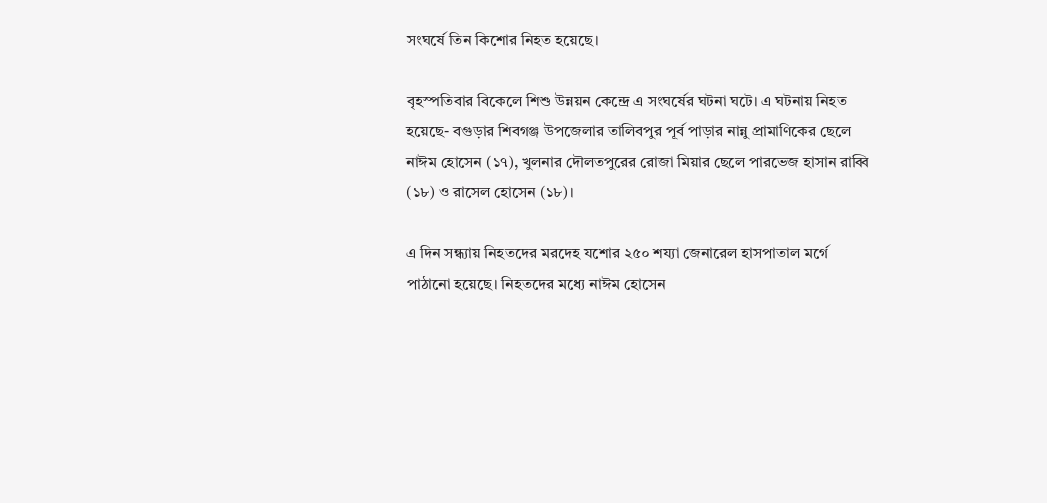সংঘর্ষে তিন কিশোর নিহত হয়েছে।

বৃহস্পতিবার বিকেলে শিশু উন্নয়ন কেন্দ্রে এ সংঘর্ষের ঘটনা ঘটে। এ ঘটনায় নিহত হয়েছে- বগুড়ার শিবগঞ্জ উপজেলার তালিবপুর পূর্ব পাড়ার নান্নু প্রামাণিকের ছেলে নাঈম হোসেন (১৭), খুলনার দৌলতপুরের রোজা মিয়ার ছেলে পারভেজ হাসান রাব্বি (১৮) ও রাসেল হোসেন (১৮)।

এ দিন সন্ধ্যায় নিহতদের মরদেহ যশোর ২৫০ শয্যা জেনারেল হাসপাতাল মর্গে পাঠানো হয়েছে। নিহতদের মধ্যে নাঈম হোসেন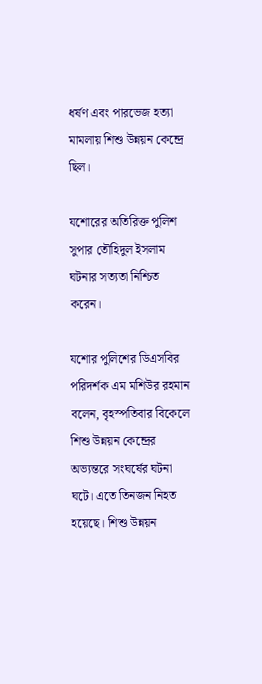ধর্ষণ এবং পারভেজ হত্যা মামলায় শিশু উন্নয়ন কেন্দ্রে ছিল।

যশোরের অতিরিক্ত পুলিশ সুপার তৌহিদুল ইসলাম ঘটনার সত্যতা নিশ্চিত করেন।

যশোর পুলিশের ডিএসবির পরিদর্শক এম মশিউর রহমান বলেন, বৃহস্পতিবার বিকেলে শিশু উন্নয়ন কেন্দ্রের অভ্যন্তরে সংঘর্ষের ঘটনা ঘটে। এতে তিনজন নিহত হয়েছে। শিশু উন্নয়ন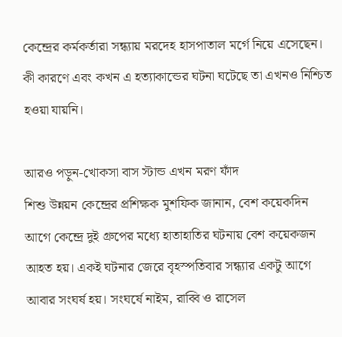কেন্দ্রের কর্মকর্তারা সন্ধ্যায় মরদেহ হাসপাতাল মর্গে নিয়ে এসেছেন। কী কারণে এবং কখন এ হত্যাকান্ডের ঘটনা ঘটেছে তা এখনও নিশ্চিত হওয়া যায়নি।

আরও পড়ুন-খোকসা বাস স্টান্ড এখন মরণ ফাঁদ
শিশু উন্নয়ন কেন্দ্রের প্রশিক্ষক মুশফিক জানান, বেশ কয়েকদিন আগে কেন্দ্রে দুই গ্রুপের মধ্যে হাতাহাতির ঘটনায় বেশ কয়েকজন আহত হয়। একই ঘটনার জেরে বৃহস্পতিবার সন্ধ্যার একটু আগে আবার সংঘর্ষ হয়। সংঘর্ষে নাইম, রাব্বি ও রাসেল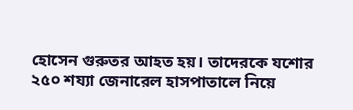হোসেন গুরুতর আহত হয়। তাদেরকে যশোর ২৫০ শয্যা জেনারেল হাসপাতালে নিয়ে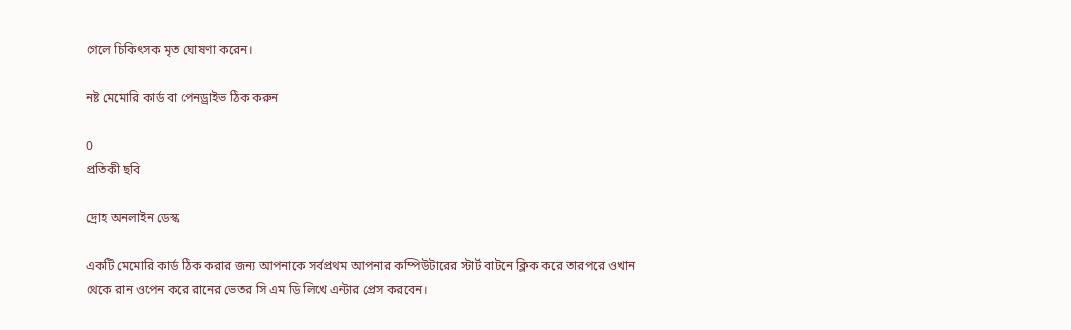গেলে চিকিৎসক মৃত ঘোষণা করেন।

নষ্ট মেমোরি কার্ড বা পেনড্রাইভ ঠিক করুন

0
প্রতিকী ছবি

দ্রোহ অনলাইন ডেস্ক

একটি মেমোরি কার্ড ঠিক করার জন্য আপনাকে সর্বপ্রথম আপনার কম্পিউটারের স্টার্ট বাটনে ক্লিক করে তারপরে ওখান থেকে রান ওপেন করে রানের ভেতর সি এম ডি লিখে এন্টার প্রেস করবেন।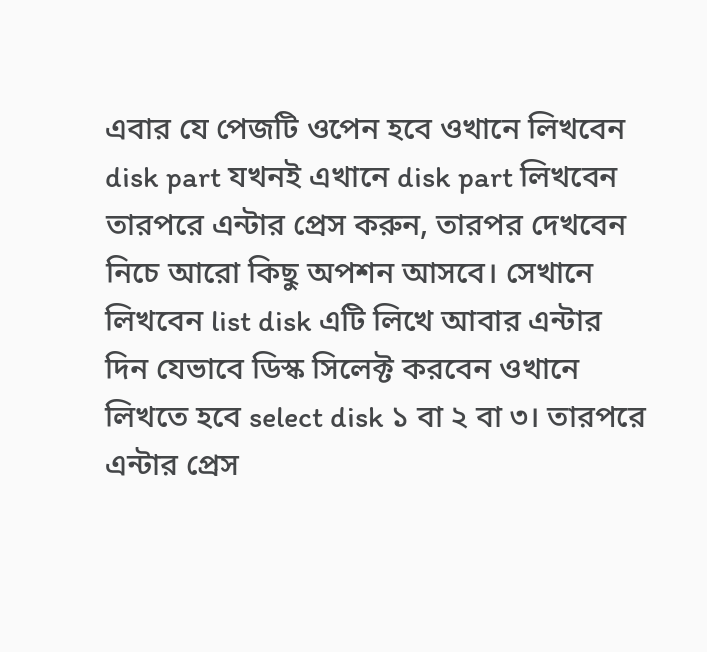এবার যে পেজটি ওপেন হবে ওখানে লিখবেন disk part যখনই এখানে disk part লিখবেন তারপরে এন্টার প্রেস করুন, তারপর দেখবেন নিচে আরো কিছু অপশন আসবে। সেখানে লিখবেন list disk এটি লিখে আবার এন্টার দিন যেভাবে ডিস্ক সিলেক্ট করবেন ওখানে লিখতে হবে select disk ১ বা ২ বা ৩। তারপরে এন্টার প্রেস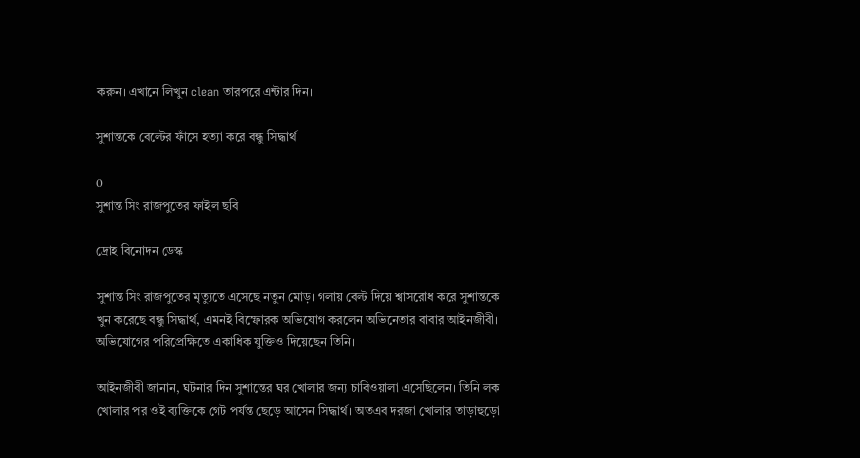করুন। এখানে লিখুন clean তারপরে এন্টার দিন।

সুশান্তকে বেল্টের ফাঁসে হত্যা করে বন্ধু সিদ্ধার্থ

0
সুশান্ত সিং রাজপুতের ফাইল ছবি

দ্রোহ বিনোদন ডেস্ক

সুশান্ত সিং রাজপুতের মৃত্যুতে এসেছে নতুন মোড়। গলায় বেল্ট দিয়ে শ্বাসরোধ করে সুশান্তকে খুন করেছে বন্ধু সিদ্ধার্থ, এমনই বিস্ফোরক অভিযোগ করলেন অভিনেতার বাবার আইনজীবী। অভিযোগের পরিপ্রেক্ষিতে একাধিক যুক্তিও দিয়েছেন তিনি।

আইনজীবী জানান, ঘটনার দিন সুশান্তের ঘর খোলার জন্য চাবিওয়ালা এসেছিলেন। তিনি লক খোলার পর ওই ব্যক্তিকে গেট পর্যন্ত ছেড়ে আসেন সিদ্ধার্থ। অতএব দরজা খোলার তাড়াহুড়ো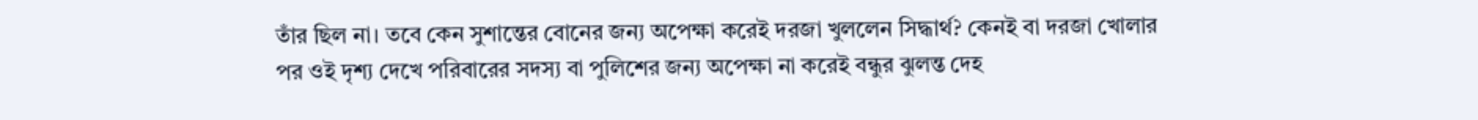তাঁর ছিল না। তবে কেন সুশান্তের বোনের জন্য অপেক্ষা করেই দরজা খুললেন সিদ্ধার্থ? কেনই বা দরজা খোলার পর ওই দৃশ্য দেখে পরিবারের সদস্য বা পুলিশের জন্য অপেক্ষা না করেই বন্ধুর ঝুলন্ত দেহ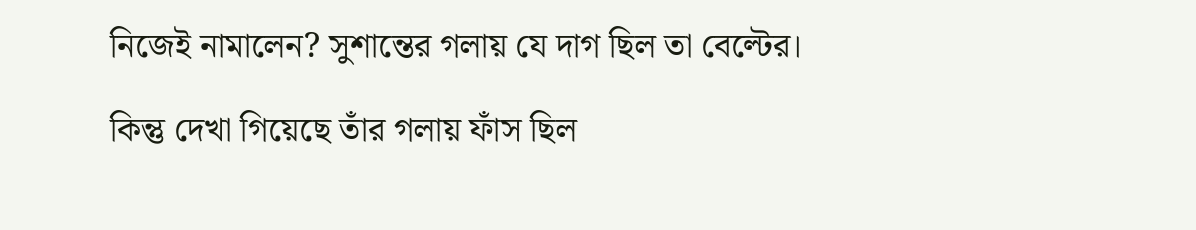নিজেই নামালেন? সুশান্তের গলায় যে দাগ ছিল তা বেল্টের।

কিন্তু দেখা গিয়েছে তাঁর গলায় ফাঁস ছিল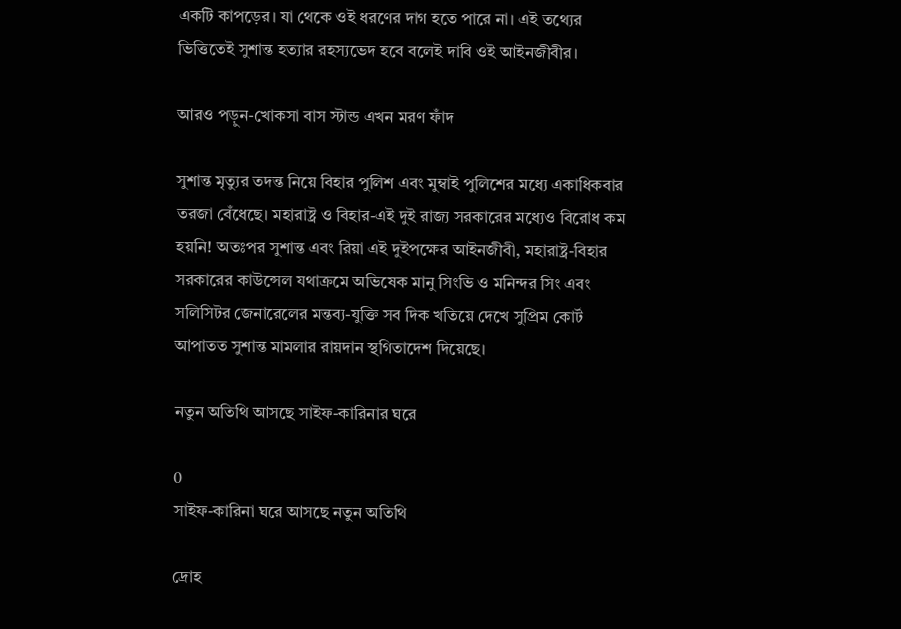একটি কাপড়ের। যা থেকে ওই ধরণের দাগ হতে পারে না। এই তথ্যের ভিত্তিতেই সুশান্ত হত্যার রহস্যভেদ হবে বলেই দাবি ওই আইনজীবীর।

আরও পড়ুন-খোকসা বাস স্টান্ড এখন মরণ ফাঁদ

সুশান্ত মৃত্যুর তদন্ত নিয়ে বিহার পুলিশ এবং মুম্বাই পুলিশের মধ্যে একাধিকবার তরজা বেঁধেছে। মহারাষ্ট্র ও বিহার-এই দুই রাজ্য সরকারের মধ্যেও বিরোধ কম হয়নি! অতঃপর সুশান্ত এবং রিয়া এই দুইপক্ষের আইনজীবী, মহারাষ্ট্র-বিহার সরকারের কাউন্সেল যথাক্রমে অভিষেক মানু সিংভি ও মনিন্দর সিং এবং সলিসিটর জেনারেলের মন্তব্য-যুক্তি সব দিক খতিয়ে দেখে সুপ্রিম কোর্ট আপাতত সুশান্ত মামলার রায়দান স্থগিতাদেশ দিয়েছে।

নতুন অতিথি আসছে সাইফ-কারিনার ঘরে

0
সাইফ-কারিনা ঘরে আসছে নতুন অতিথি

দ্রোহ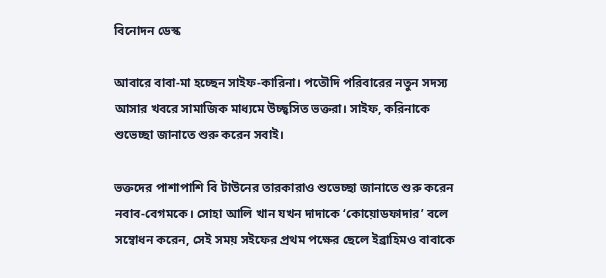বিনোদন ডেস্ক

আবারে বাবা-মা হচ্ছেন সাইফ-কারিনা। পতৌদি পরিবারের নতুন সদস্য আসার খবরে সামাজিক মাধ্যমে উচ্ছ্বসিত ভক্তরা। সাইফ, করিনাকে শুভেচ্ছা জানাতে শুরু করেন সবাই।

ভক্তদের পাশাপাশি বি টাউনের তারকারাও শুভেচ্ছা জানাতে শুরু করেন নবাব-বেগমকে। সোহা আলি খান যখন দাদাকে ‘কোয়োডফাদার’ বলে সম্বোধন করেন, সেই সময় সইফের প্রথম পক্ষের ছেলে ইব্রাহিমও বাবাকে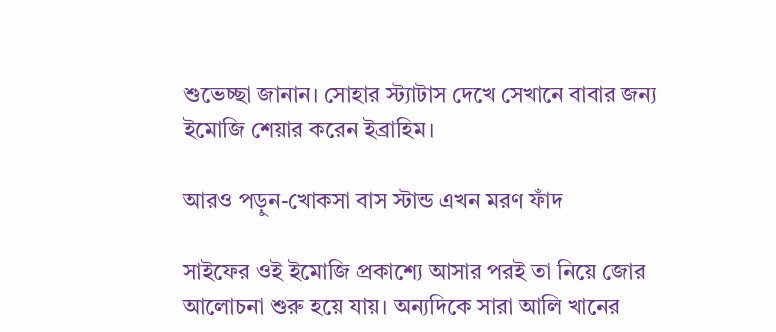শুভেচ্ছা জানান। সোহার স্ট্যাটাস দেখে সেখানে বাবার জন্য ইমোজি শেয়ার করেন ইব্রাহিম।

আরও পড়ুন-খোকসা বাস স্টান্ড এখন মরণ ফাঁদ

সাইফের ওই ইমোজি প্রকাশ্যে আসার পরই তা নিয়ে জোর আলোচনা শুরু হয়ে যায়। অন্যদিকে সারা আলি খানের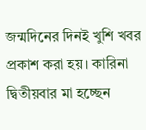জন্মদিনের দিনই খুশি খবর প্রকাশ করা হয়। কারিনা দ্বিতীয়বার মা হচ্ছেন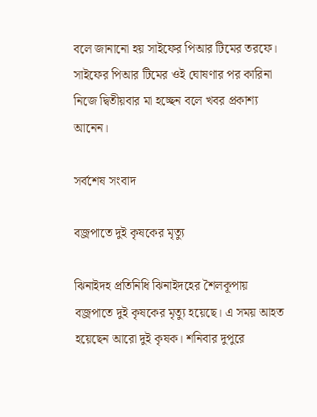বলে জানানো হয় সাইফের পিআর টিমের তরফে। সাইফের পিআর টিমের ওই ঘোষণার পর কারিনা নিজে দ্বিতীয়বার মা হচ্ছেন বলে খবর প্রকাশ্য আনেন।

সর্বশেষ সংবাদ

বজ্রপাতে দুই কৃষকের মৃত্যু

ঝিনাইদহ প্রতিনিধি ঝিনাইদহের শৈলকূপায় বজ্রপাতে দুই কৃষকের মৃত্যু হয়েছে। এ সময় আহত হয়েছেন আরো দুই কৃষক। শনিবার দুপুরে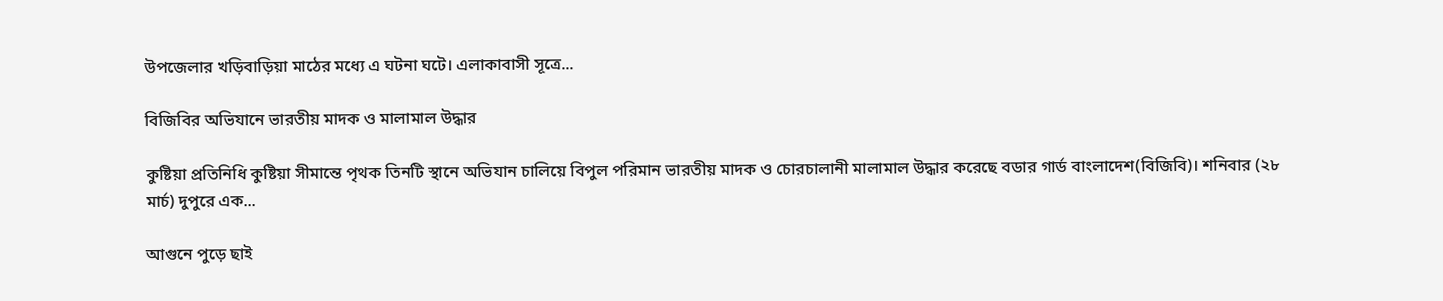উপজেলার খড়িবাড়িয়া মাঠের মধ্যে এ ঘটনা ঘটে। এলাকাবাসী সূত্রে...

বিজিবির অভিযানে ভারতীয় মাদক ও মালামাল উদ্ধার

কুষ্টিয়া প্রতিনিধি কুষ্টিয়া সীমান্তে পৃথক তিনটি স্থানে অভিযান চালিয়ে বিপুল পরিমান ভারতীয় মাদক ও চোরচালানী মালামাল উদ্ধার করেছে বডার গার্ড বাংলাদেশ(বিজিবি)। শনিবার (২৮ মার্চ) দুপুরে এক...

আগুনে পুড়ে ছাই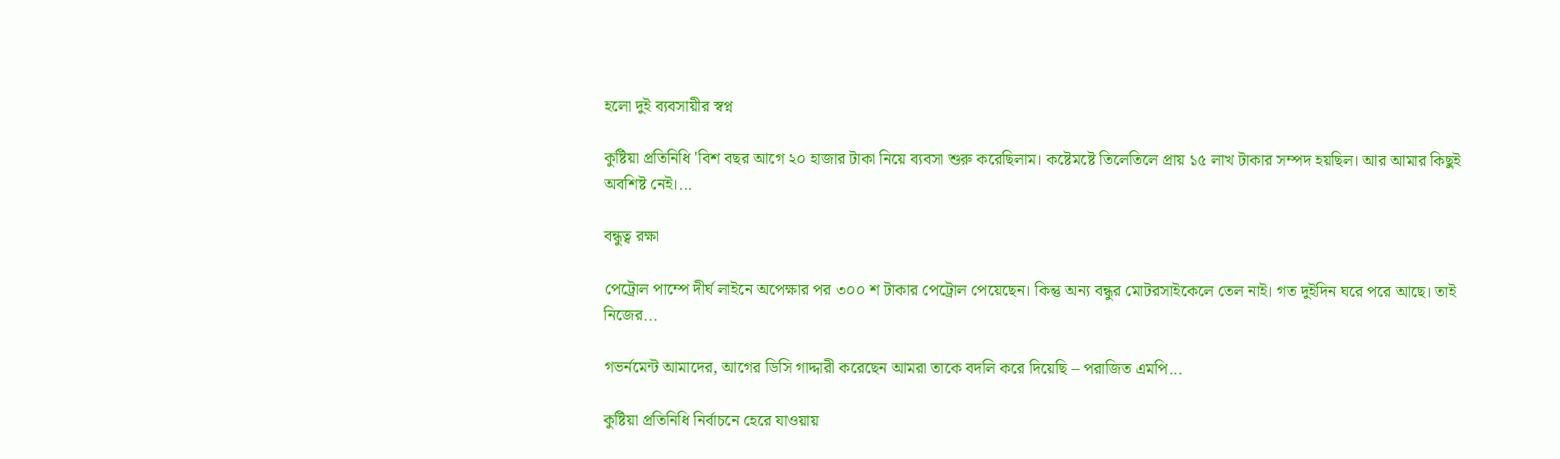হলো দুই ব্যবসায়ীর স্বপ্ন

কুষ্টিয়া প্রতিনিধি 'বিশ বছর আগে ২০ হাজার টাকা নিয়ে ব্যবসা শুরু করেছিলাম। কষ্টেমষ্টে তিলেতিলে প্রায় ১৫ লাখ টাকার সম্পদ হয়ছিল। আর আমার কিছুই অবশিষ্ট নেই।...

বন্ধুত্ব রক্ষা

পেট্রোল পাম্পে দীর্ঘ লাইনে অপেক্ষার পর ৩০০ শ টাকার পেট্রোল পেয়েছেন। কিন্তু অন্য বন্ধুর মোটরসাইকেলে তেল নাই। গত দুইদিন ঘরে পরে আছে। তাই নিজের...

গভর্নমেন্ট আমাদের, আগের ডিসি গাদ্দারী করেছেন আমরা তাকে বদলি করে দিয়েছি – পরাজিত এমপি...

কুষ্টিয়া প্রতিনিধি নির্বাচনে হেরে যাওয়ায়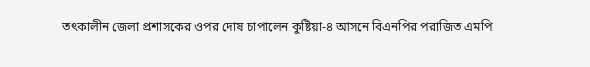তৎকালীন জেলা প্রশাসকের ওপর দোষ চাপালেন কুষ্টিয়া-৪ আসনে বিএনপির পরাজিত এমপি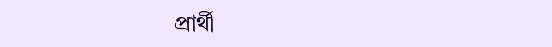প্রার্থী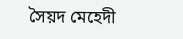সৈয়দ মেহেদী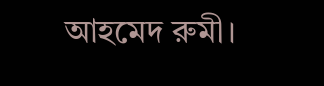আহমেদ রুমী।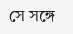সে সঙ্গে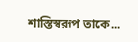শাস্তিস্বরূপ তাকে...